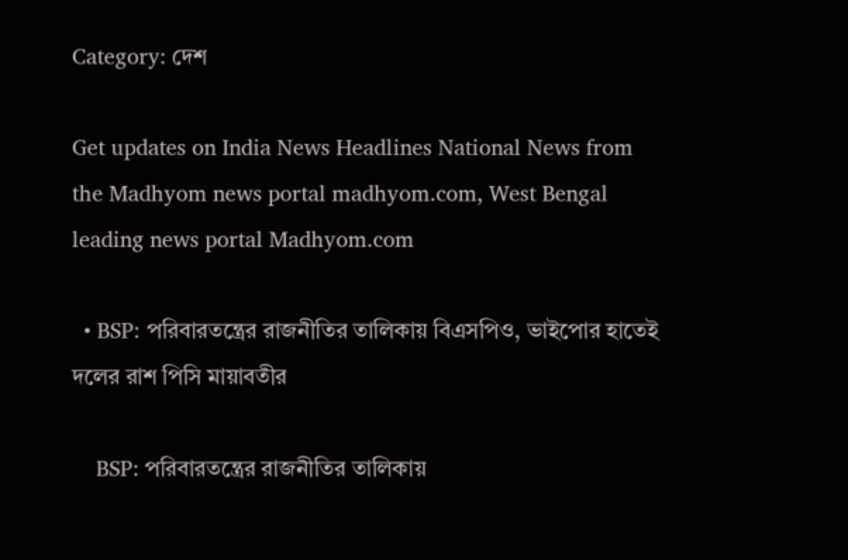Category: দেশ

Get updates on India News Headlines National News from the Madhyom news portal madhyom.com, West Bengal leading news portal Madhyom.com

  • BSP: পরিবারতন্ত্রের রাজনীতির তালিকায় বিএসপিও, ভাইপোর হাতেই দলের রাশ পিসি মায়াবতীর

    BSP: পরিবারতন্ত্রের রাজনীতির তালিকায়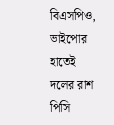বিএসপিও, ভাইপোর হাতেই দলের রাশ পিসি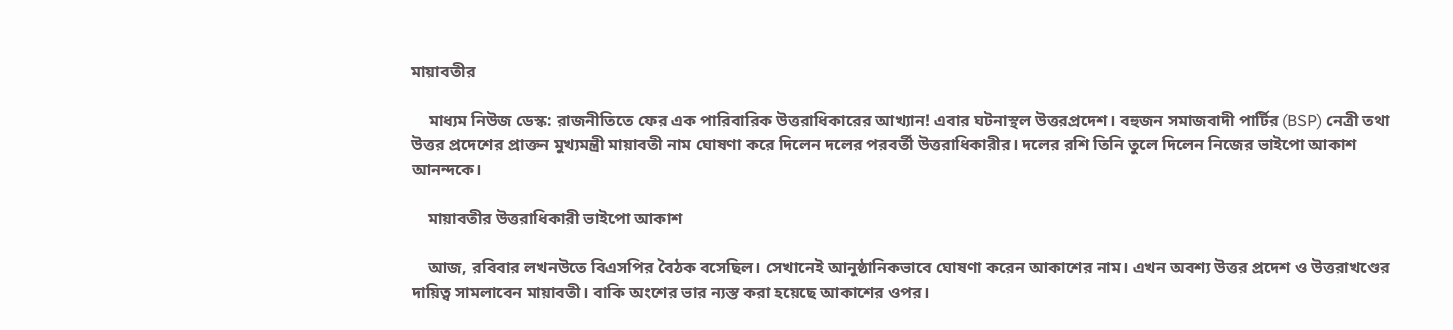মায়াবতীর

    মাধ্যম নিউজ ডেস্ক: রাজনীতিতে ফের এক পারিবারিক উত্তরাধিকারের আখ্যান! এবার ঘটনাস্থল উত্তরপ্রদেশ। বহুজন সমাজবাদী পার্টির (BSP) নেত্রী তথা উত্তর প্রদেশের প্রাক্তন মুখ্যমন্ত্রী মায়াবতী নাম ঘোষণা করে দিলেন দলের পরবর্তী উত্তরাধিকারীর। দলের রশি তিনি তুলে দিলেন নিজের ভাইপো আকাশ আনন্দকে।

    মায়াবতীর উত্তরাধিকারী ভাইপো আকাশ

    আজ, রবিবার লখনউতে বিএসপির বৈঠক বসেছিল। সেখানেই আনুষ্ঠানিকভাবে ঘোষণা করেন আকাশের নাম। এখন অবশ্য উত্তর প্রদেশ ও উত্তরাখণ্ডের দায়িত্ব সামলাবেন মায়াবতী। বাকি অংশের ভার ন্যস্ত করা হয়েছে আকাশের ওপর।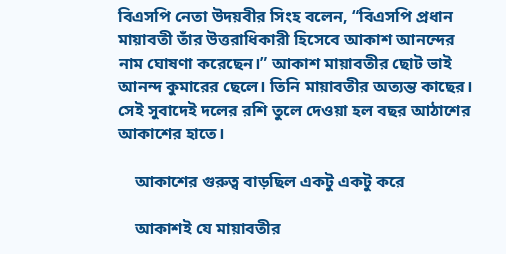বিএসপি নেতা উদয়বীর সিংহ বলেন, “বিএসপি প্রধান মায়াবতী তাঁর উত্তরাধিকারী হিসেবে আকাশ আনন্দের নাম ঘোষণা করেছেন।” আকাশ মায়াবতীর ছোট ভাই আনন্দ কুমারের ছেলে। তিনি মায়াবতীর অত্যন্ত কাছের। সেই সুবাদেই দলের রশি তুলে দেওয়া হল বছর আঠাশের আকাশের হাতে।

    আকাশের গুরুত্ব বাড়ছিল একটু একটু করে

    আকাশই যে মায়াবতীর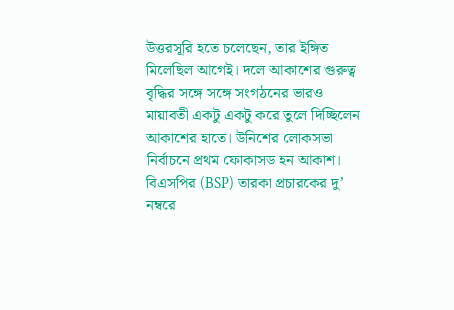উত্তরসূরি হতে চলেছেন, তার ইঙ্গিত মিলেছিল আগেই। দলে আকাশের গুরুত্ব বৃদ্ধির সঙ্গে সঙ্গে সংগঠনের ভারও মায়াবতী একটু একটু করে তুলে দিচ্ছিলেন আকাশের হাতে। উনিশের লোকসভা নির্বাচনে প্রথম ফোকাসড হন আকাশ। বিএসপির (BSP) তারকা প্রচারকের দু’ নম্বরে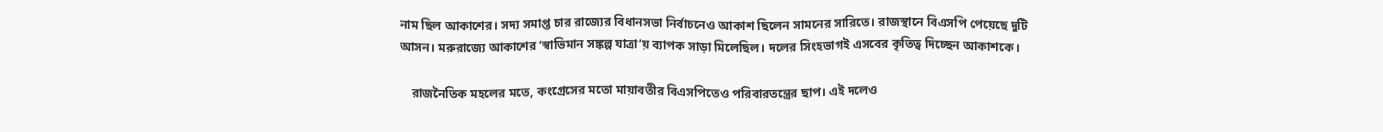নাম ছিল আকাশের। সদ্য সমাপ্ত চার রাজ্যের বিধানসভা নির্বাচনেও আকাশ ছিলেন সামনের সারিতে। রাজস্থানে বিএসপি পেয়েছে দুটি আসন। মরুরাজ্যে আকাশের ‘স্বাভিমান সঙ্কল্প যাত্রা’য় ব্যাপক সাড়া মিলেছিল। দলের সিংহভাগই এসবের কৃতিত্ব দিচ্ছেন আকাশকে।

    রাজনৈতিক মহলের মতে, কংগ্রেসের মতো মায়াবতীর বিএসপিতেও পরিবারতন্ত্রের ছাপ। এই দলেও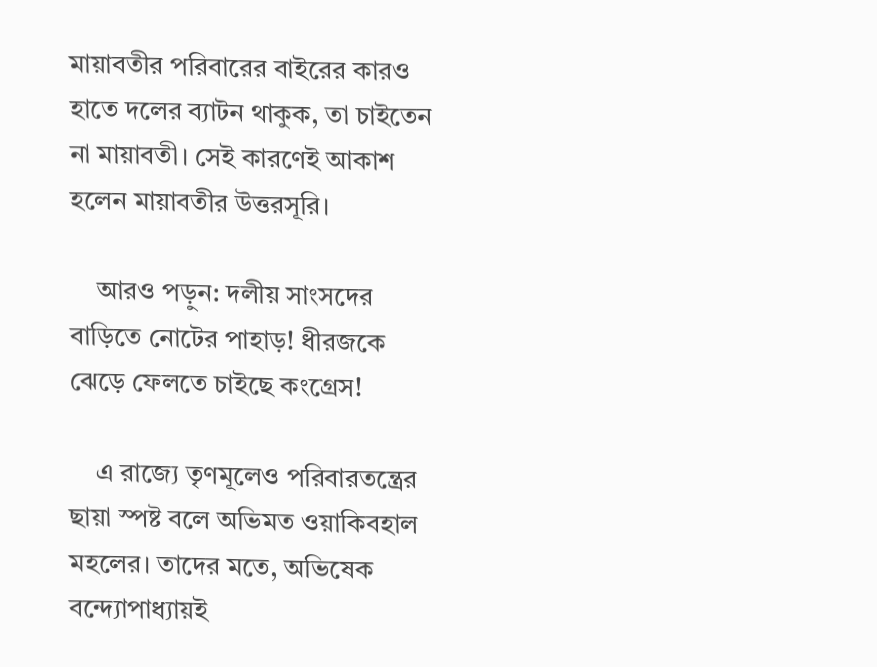মায়াবতীর পরিবারের বাইরের কারও হাতে দলের ব্যাটন থাকুক, তা চাইতেন না মায়াবতী। সেই কারণেই আকাশ হলেন মায়াবতীর উত্তরসূরি।

    আরও পড়ুন: দলীয় সাংসদের বাড়িতে নোটের পাহাড়! ধীরজকে ঝেড়ে ফেলতে চাইছে কংগ্রেস!

    এ রাজ্যে তৃণমূলেও পরিবারতন্ত্রের ছায়া স্পষ্ট বলে অভিমত ওয়াকিবহাল মহলের। তাদের মতে, অভিষেক বন্দ্যোপাধ্যায়ই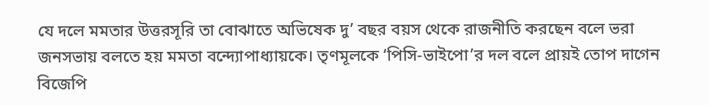যে দলে মমতার উত্তরসূরি তা বোঝাতে অভিষেক দু’ বছর বয়স থেকে রাজনীতি করছেন বলে ভরা জনসভায় বলতে হয় মমতা বন্দ্যোপাধ্যায়কে। তৃণমূলকে ‘পিসি-ভাইপো’র দল বলে প্রায়ই তোপ দাগেন বিজেপি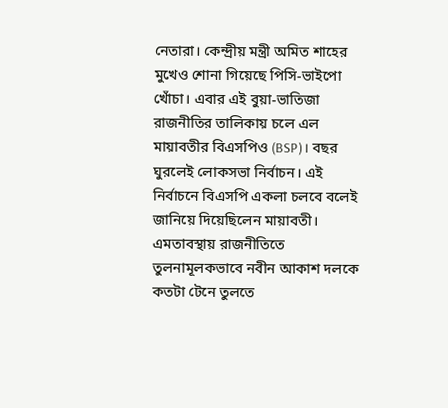নেতারা। কেন্দ্রীয় মন্ত্রী অমিত শাহের মুখেও শোনা গিয়েছে পিসি-ভাইপো খোঁচা। এবার এই বুয়া-ভাতিজা রাজনীতির তালিকায় চলে এল মায়াবতীর বিএসপিও (BSP)। বছর ঘুরলেই লোকসভা নির্বাচন। এই নির্বাচনে বিএসপি একলা চলবে বলেই জানিয়ে দিয়েছিলেন মায়াবতী। এমতাবস্থায় রাজনীতিতে তুলনামূলকভাবে নবীন আকাশ দলকে কতটা টেনে তুলতে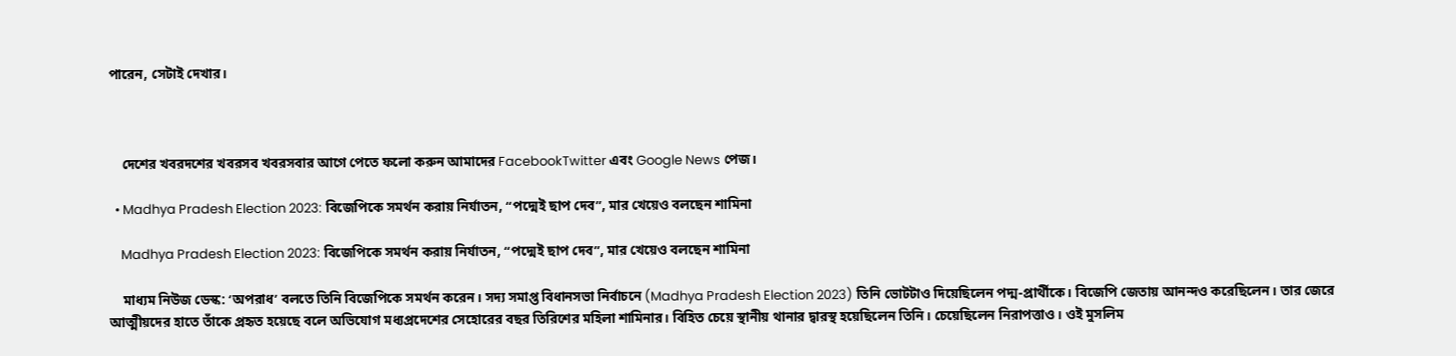পারেন, সেটাই দেখার।



    দেশের খবরদশের খবরসব খবরসবার আগে পেতে ফলো করুন আমাদের FacebookTwitter এবং Google News পেজ।

  • Madhya Pradesh Election 2023: বিজেপিকে সমর্থন করায় নির্যাতন, “পদ্মেই ছাপ দেব”, মার খেয়েও বলছেন শামিনা

    Madhya Pradesh Election 2023: বিজেপিকে সমর্থন করায় নির্যাতন, “পদ্মেই ছাপ দেব”, মার খেয়েও বলছেন শামিনা

    মাধ্যম নিউজ ডেস্ক: ‘অপরাধ’ বলতে তিনি বিজেপিকে সমর্থন করেন। সদ্য সমাপ্ত বিধানসভা নির্বাচনে (Madhya Pradesh Election 2023) তিনি ভোটটাও দিয়েছিলেন পদ্ম-প্রার্থীকে। বিজেপি জেতায় আনন্দও করেছিলেন। তার জেরে আত্মীয়দের হাতে তাঁকে প্রহৃত হয়েছে বলে অভিযোগ মধ্যপ্রদেশের সেহোরের বছর তিরিশের মহিলা শামিনার। বিহিত চেয়ে স্থানীয় থানার দ্বারস্থ হয়েছিলেন তিনি। চেয়েছিলেন নিরাপত্তাও। ওই মুসলিম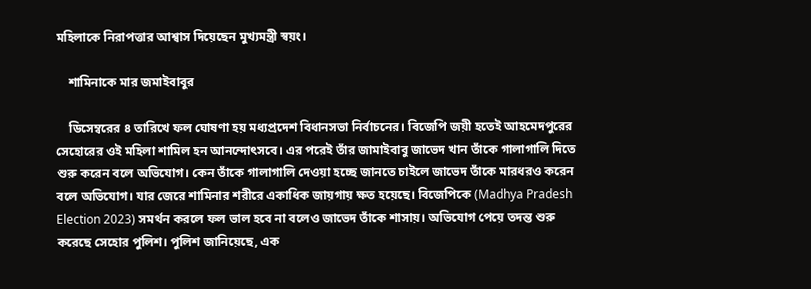মহিলাকে নিরাপত্তার আশ্বাস দিয়েছেন মুখ্যমন্ত্রী স্বয়ং।

    শামিনাকে মার জমাইবাবুর

    ডিসেম্বরের ৪ তারিখে ফল ঘোষণা হয় মধ্যপ্রদেশ বিধানসভা নির্বাচনের। বিজেপি জয়ী হতেই আহমেদপুরের সেহোরের ওই মহিলা শামিল হন আনন্দোৎসবে। এর পরেই তাঁর জামাইবাবু জাভেদ খান তাঁকে গালাগালি দিতে শুরু করেন বলে অভিযোগ। কেন তাঁকে গালাগালি দেওয়া হচ্ছে জানতে চাইলে জাভেদ তাঁকে মারধরও করেন বলে অভিযোগ। যার জেরে শামিনার শরীরে একাধিক জায়গায় ক্ষত হয়েছে। বিজেপিকে (Madhya Pradesh Election 2023) সমর্থন করলে ফল ভাল হবে না বলেও জাভেদ তাঁকে শাসায়। অভিযোগ পেয়ে তদন্ত শুরু করেছে সেহোর পুলিশ। পুলিশ জানিয়েছে, এক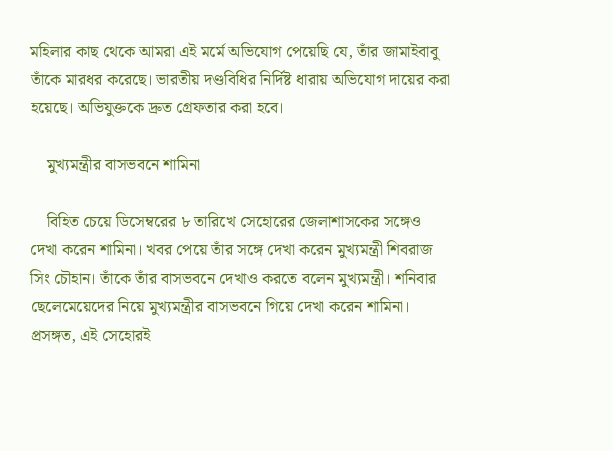মহিলার কাছ থেকে আমরা এই মর্মে অভিযোগ পেয়েছি যে, তাঁর জামাইবাবু তাঁকে মারধর করেছে। ভারতীয় দণ্ডবিধির নির্দিষ্ট ধারায় অভিযোগ দায়ের করা হয়েছে। অভিযুক্তকে দ্রুত গ্রেফতার করা হবে।

    মুখ্যমন্ত্রীর বাসভবনে শামিনা

    বিহিত চেয়ে ডিসেম্বরের ৮ তারিখে সেহোরের জেলাশাসকের সঙ্গেও দেখা করেন শামিনা। খবর পেয়ে তাঁর সঙ্গে দেখা করেন মুখ্যমন্ত্রী শিবরাজ সিং চৌহান। তাঁকে তাঁর বাসভবনে দেখাও করতে বলেন মুখ্যমন্ত্রী। শনিবার ছেলেমেয়েদের নিয়ে মুখ্যমন্ত্রীর বাসভবনে গিয়ে দেখা করেন শামিনা। প্রসঙ্গত, এই সেহোরই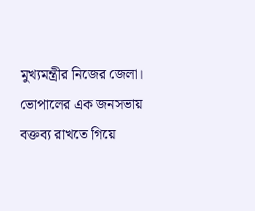মুখ্যমন্ত্রীর নিজের জেলা। ভোপালের এক জনসভায় বক্তব্য রাখতে গিয়ে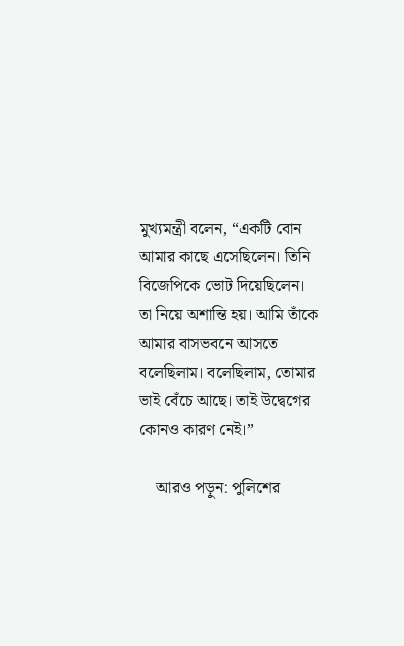মুখ্যমন্ত্রী বলেন, “একটি বোন আমার কাছে এসেছিলেন। তিনি বিজেপিকে ভোট দিয়েছিলেন। তা নিয়ে অশান্তি হয়। আমি তাঁকে আমার বাসভবনে আসতে বলেছিলাম। বলেছিলাম, তোমার ভাই বেঁচে আছে। তাই উদ্বেগের কোনও কারণ নেই।”

    আরও পড়ুন: পুলিশের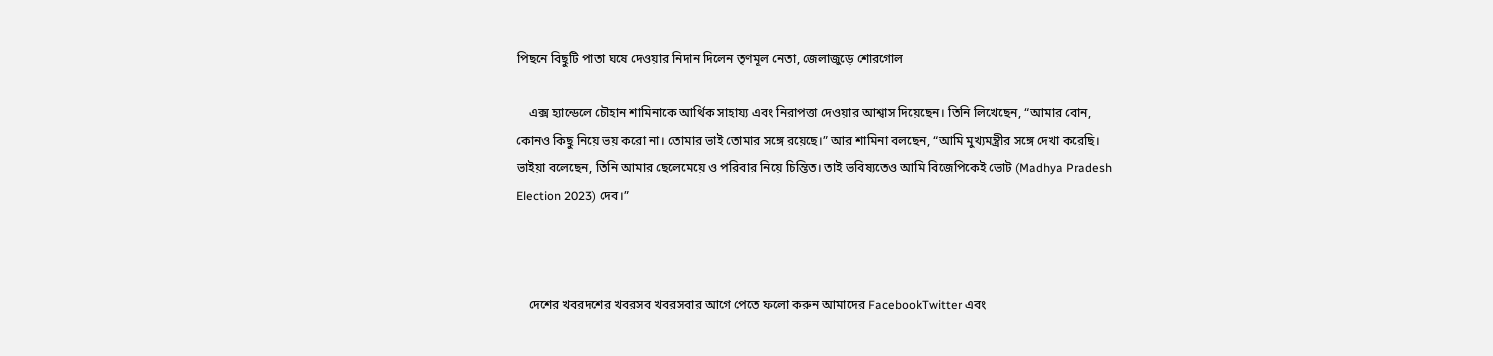পিছনে বিছুটি পাতা ঘষে দেওয়ার নিদান দিলেন তৃণমূল নেতা, জেলাজুড়ে শোরগোল

    এক্স হ্যান্ডেলে চৌহান শামিনাকে আর্থিক সাহায্য এবং নিরাপত্তা দেওয়ার আশ্বাস দিয়েছেন। তিনি লিখেছেন, “আমার বোন, কোনও কিছু নিয়ে ভয় করো না। তোমার ভাই তোমার সঙ্গে রয়েছে।” আর শামিনা বলছেন, “আমি মুখ্যমন্ত্রীর সঙ্গে দেখা করেছি। ভাইয়া বলেছেন, তিনি আমার ছেলেমেয়ে ও পরিবার নিয়ে চিন্তিত। তাই ভবিষ্যতেও আমি বিজেপিকেই ভোট (Madhya Pradesh Election 2023) দেব।”



    দেশের খবরদশের খবরসব খবরসবার আগে পেতে ফলো করুন আমাদের FacebookTwitter এবং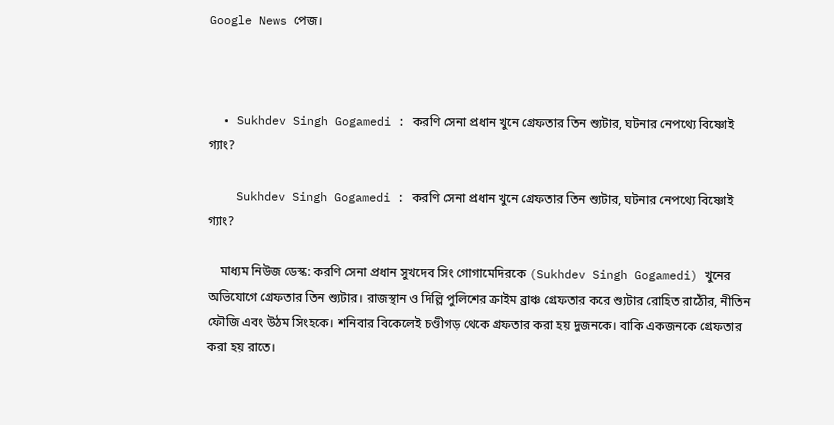Google News পেজ।



  • Sukhdev Singh Gogamedi : করণি সেনা প্রধান খুনে গ্রেফতার তিন শ্যুটার, ঘটনার নেপথ্যে বিষ্ণোই গ্যাং?

    Sukhdev Singh Gogamedi : করণি সেনা প্রধান খুনে গ্রেফতার তিন শ্যুটার, ঘটনার নেপথ্যে বিষ্ণোই গ্যাং?

    মাধ্যম নিউজ ডেস্ক: করণি সেনা প্রধান সুখদেব সিং গোগামেদিরকে (Sukhdev Singh Gogamedi) খুনের অভিযোগে গ্রেফতার তিন শ্যুটার। রাজস্থান ও দিল্লি পুলিশের ক্রাইম ব্রাঞ্চ গ্রেফতার করে শ্যুটার রোহিত রাঠৌর, নীতিন ফৌজি এবং উঠম সিংহকে। শনিবার বিকেলেই চণ্ডীগড় থেকে গ্রফতার করা হয় দুজনকে। বাকি একজনকে গ্রেফতার করা হয় রাতে।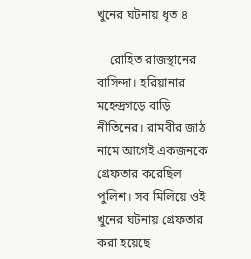খুনের ঘটনায় ধৃত ৪

    রোহিত রাজস্থানের বাসিন্দা। হরিয়ানার মহেন্দ্রগড়ে বাড়ি নীতিনের। রামবীর জাঠ নামে আগেই একজনকে গ্রেফতার করেছিল পুলিশ। সব মিলিয়ে ওই খুনের ঘটনায় গ্রেফতার করা হয়েছে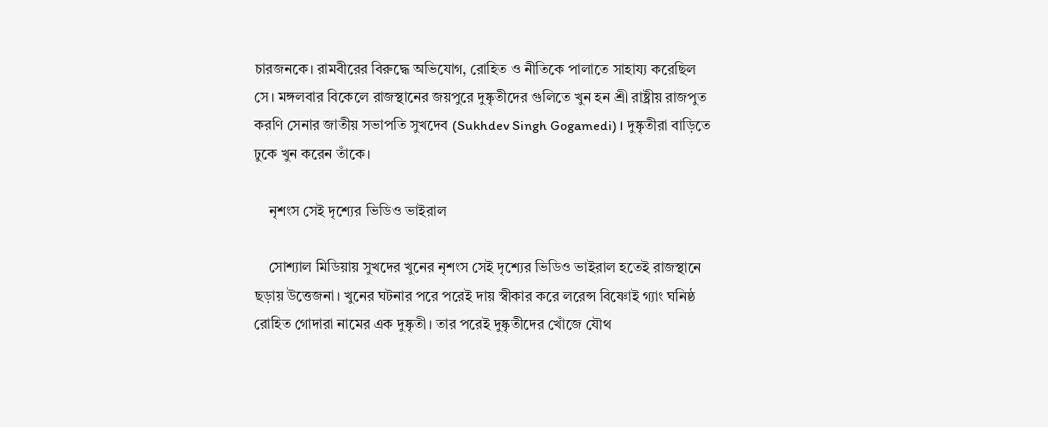চারজনকে। রামবীরের বিরুদ্ধে অভিযোগ, রোহিত ও নীতিকে পালাতে সাহায্য করেছিল সে। মঙ্গলবার বিকেলে রাজস্থানের জয়পুরে দুষ্কৃতীদের গুলিতে খুন হন শ্রী রাষ্ট্রীয় রাজপুত করণি সেনার জাতীয় সভাপতি সুখদেব (Sukhdev Singh Gogamedi)। দুষ্কৃতীরা বাড়িতে ঢুকে খুন করেন তাঁকে।

    নৃশংস সেই দৃশ্যের ভিডিও ভাইরাল

    সোশ্যাল মিডিয়ায় সুখদের খুনের নৃশংস সেই দৃশ্যের ভিডিও ভাইরাল হতেই রাজস্থানে ছড়ায় উত্তেজনা। খুনের ঘটনার পরে পরেই দায় স্বীকার করে লরেন্স বিষ্ণোই গ্যাং ঘনিষ্ঠ রোহিত গোদারা নামের এক দুষ্কৃতী। তার পরেই দুষ্কৃতীদের খোঁজে যৌথ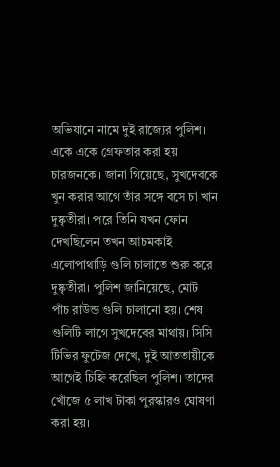অভিযানে নামে দুই রাজ্যের পুলিশ। একে একে গ্রেফতার করা হয় চারজনকে। জানা গিয়েছে, সুখদেবকে খুন করার আগে তাঁর সঙ্গে বসে চা খান দুষ্কৃতীরা। পরে তিনি যখন ফোন দেখছিলেন তখন আচমকাই এলোপাথাড়ি গুলি চালাতে শুরু করে দুষ্কৃতীরা। পুলিশ জানিয়েছে, মোট পাঁচ রাউন্ড গুলি চালানো হয়। শেষ গুলিটি লাগে সুখদেবের মাথায়। সিসি টিভির ফুটেজ দেখে, দুই আততায়ীকে আগেই চিহ্নি করেছিল পুলিশ। তাদের খোঁজে ৫ লাখ টাকা পুরস্কারও ঘোষণা করা হয়।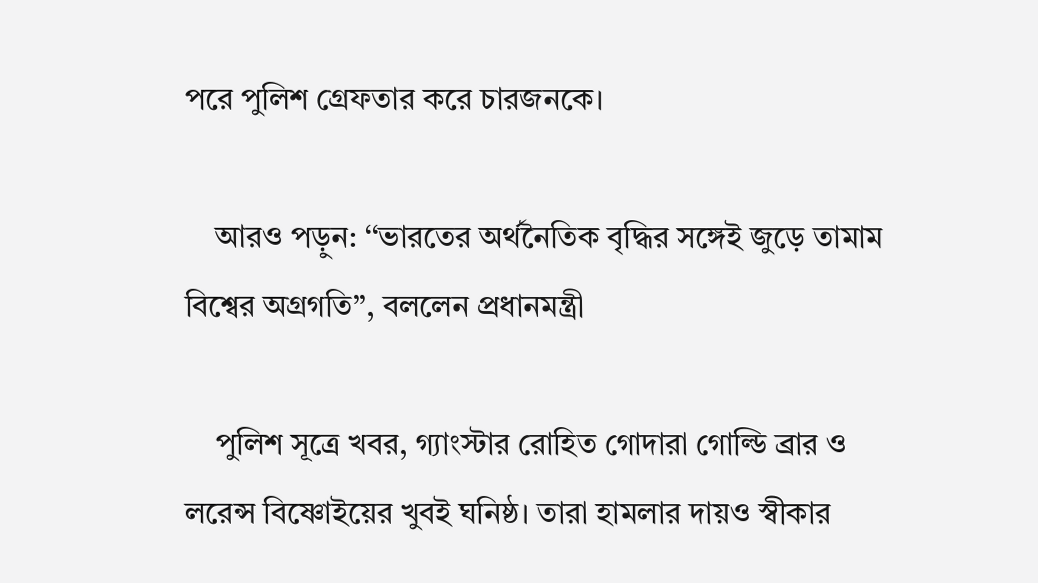পরে পুলিশ গ্রেফতার করে চারজনকে।

    আরও পড়ুন: ‘‘ভারতের অর্থনৈতিক বৃদ্ধির সঙ্গেই জুড়ে তামাম বিশ্বের অগ্রগতি’’, বললেন প্রধানমন্ত্রী

    পুলিশ সূত্রে খবর, গ্যাংস্টার রোহিত গোদারা গোল্ডি ব্রার ও লরেন্স বিষ্ণোইয়ের খুবই ঘনিষ্ঠ। তারা হামলার দায়ও স্বীকার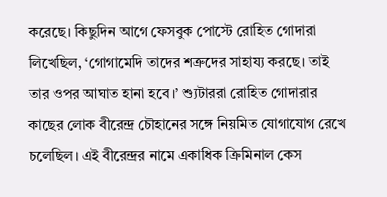করেছে। কিছুদিন আগে ফেসবুক পোস্টে রোহিত গোদারা লিখেছিল, ‘গোগামেদি তাদের শত্রুদের সাহায্য করছে। তাই তার ওপর আঘাত হানা হবে।’ শ্যুটাররা রোহিত গোদারার কাছের লোক বীরেন্দ্র চৌহানের সঙ্গে নিয়মিত যোগাযোগ রেখে চলেছিল। এই বীরেন্দ্রর নামে একাধিক ক্রিমিনাল কেস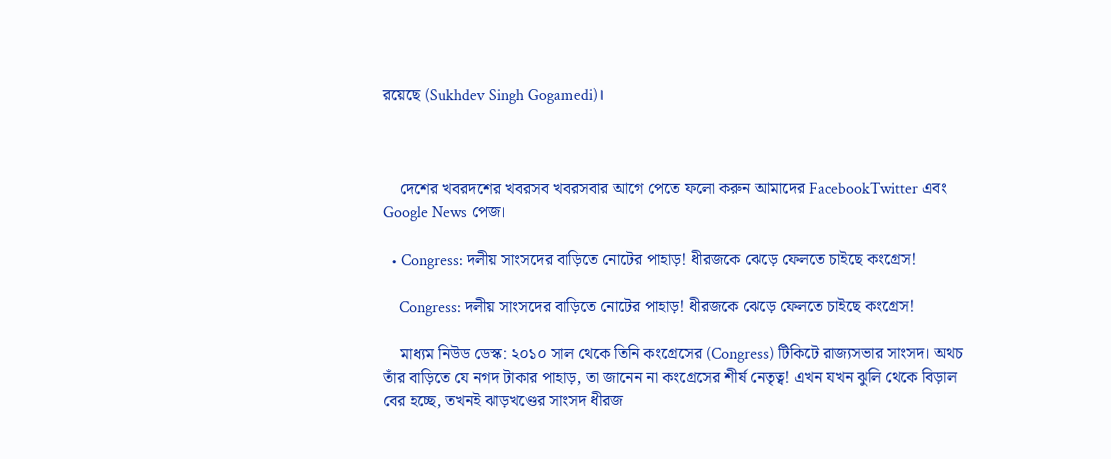রয়েছে (Sukhdev Singh Gogamedi)।



    দেশের খবরদশের খবরসব খবরসবার আগে পেতে ফলো করুন আমাদের FacebookTwitter এবং Google News পেজ।

  • Congress: দলীয় সাংসদের বাড়িতে নোটের পাহাড়! ধীরজকে ঝেড়ে ফেলতে চাইছে কংগ্রেস!

    Congress: দলীয় সাংসদের বাড়িতে নোটের পাহাড়! ধীরজকে ঝেড়ে ফেলতে চাইছে কংগ্রেস!

    মাধ্যম নিউড ডেস্ক: ২০১০ সাল থেকে তিনি কংগ্রেসের (Congress) টিকিটে রাজ্যসভার সাংসদ। অথচ তাঁর বাড়িতে যে নগদ টাকার পাহাড়, তা জানেন না কংগ্রেসের শীর্ষ নেতৃত্ব! এখন যখন ঝুলি থেকে বিড়াল বের হচ্ছে, তখনই ঝাড়খণ্ডের সাংসদ ধীরজ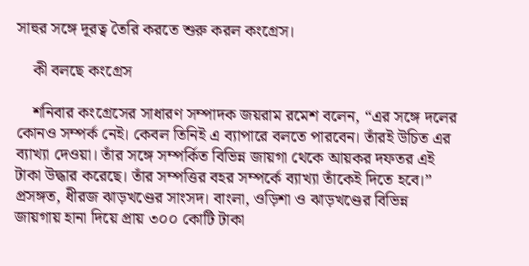সাহুর সঙ্গে দূরত্ব তৈরি করতে শুরু করল কংগ্রেস।

    কী বলছে কংগ্রেস

    শনিবার কংগ্রেসের সাধারণ সম্পাদক জয়রাম রমেশ বলেন, “এর সঙ্গে দলের কোনও সম্পর্ক নেই। কেবল তিনিই এ ব্যাপারে বলতে পারবেন। তাঁরই উচিত এর ব্যাখ্যা দেওয়া। তাঁর সঙ্গে সম্পর্কিত বিভিন্ন জায়গা থেকে আয়কর দফতর এই টাকা উদ্ধার করেছে। তাঁর সম্পত্তির বহর সম্পর্কে ব্যাখ্যা তাঁকেই দিতে হবে।” প্রসঙ্গত, ধীরজ ঝাড়খণ্ডের সাংসদ। বাংলা, ওড়িশা ও ঝাড়খণ্ডের বিভিন্ন জায়গায় হানা দিয়ে প্রায় ৩০০ কোটি টাকা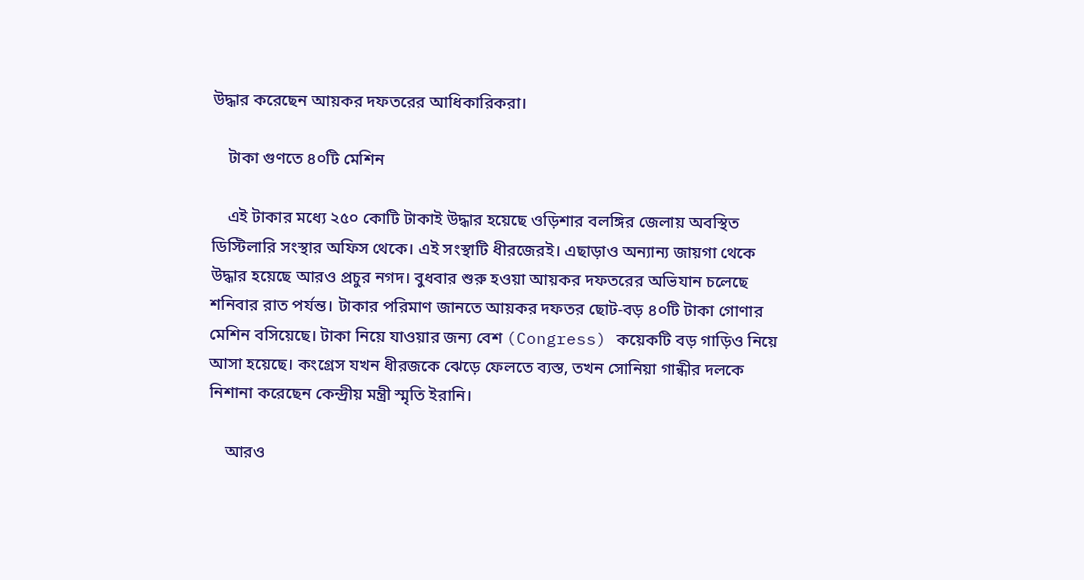উদ্ধার করেছেন আয়কর দফতরের আধিকারিকরা।

    টাকা গুণতে ৪০টি মেশিন

    এই টাকার মধ্যে ২৫০ কোটি টাকাই উদ্ধার হয়েছে ওড়িশার বলঙ্গির জেলায় অবস্থিত ডিস্টিলারি সংস্থার অফিস থেকে। এই সংস্থাটি ধীরজেরই। এছাড়াও অন্যান্য জায়গা থেকে উদ্ধার হয়েছে আরও প্রচুর নগদ। বুধবার শুরু হওয়া আয়কর দফতরের অভিযান চলেছে শনিবার রাত পর্যন্ত। টাকার পরিমাণ জানতে আয়কর দফতর ছোট-বড় ৪০টি টাকা গোণার মেশিন বসিয়েছে। টাকা নিয়ে যাওয়ার জন্য বেশ (Congress) কয়েকটি বড় গাড়িও নিয়ে আসা হয়েছে। কংগ্রেস যখন ধীরজকে ঝেড়ে ফেলতে ব্যস্ত, তখন সোনিয়া গান্ধীর দলকে নিশানা করেছেন কেন্দ্রীয় মন্ত্রী স্মৃতি ইরানি।

    আরও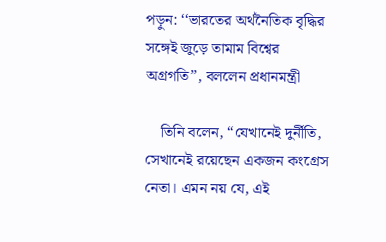পড়ুন: ‘‘ভারতের অর্থনৈতিক বৃদ্ধির সঙ্গেই জুড়ে তামাম বিশ্বের অগ্রগতি’’, বললেন প্রধানমন্ত্রী

    তিনি বলেন, “যেখানেই দুর্নীতি, সেখানেই রয়েছেন একজন কংগ্রেস নেতা। এমন নয় যে, এই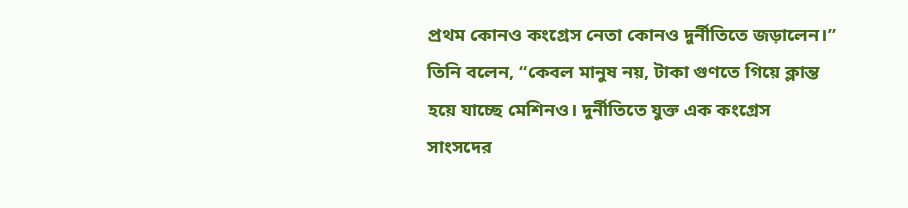প্রথম কোনও কংগ্রেস নেতা কোনও দুর্নীতিতে জড়ালেন।” তিনি বলেন, “কেবল মানুষ নয়, টাকা গুণতে গিয়ে ক্লান্ত হয়ে যাচ্ছে মেশিনও। দুর্নীতিতে যুক্ত এক কংগ্রেস সাংসদের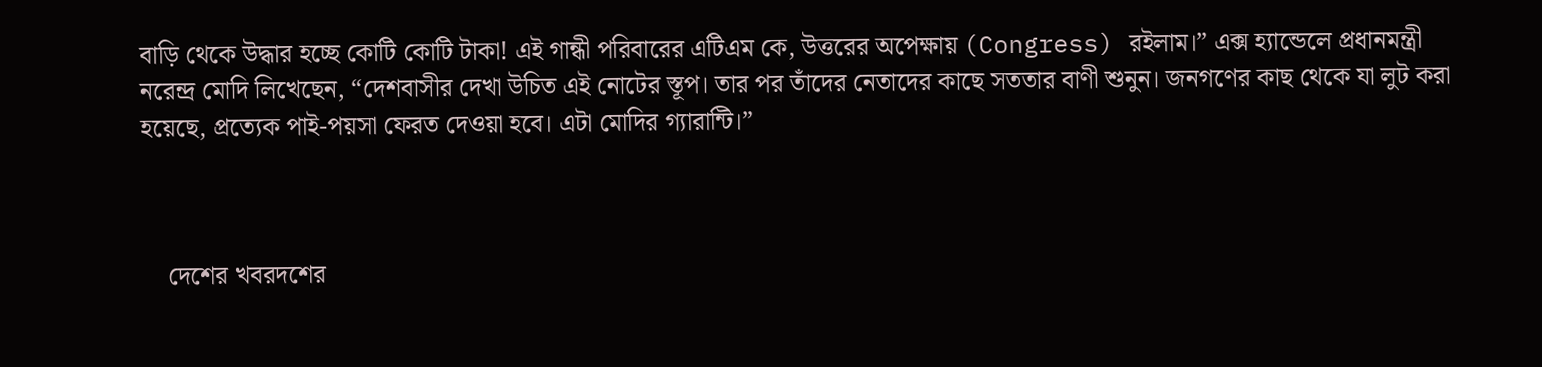বাড়ি থেকে উদ্ধার হচ্ছে কোটি কোটি টাকা! এই গান্ধী পরিবারের এটিএম কে, উত্তরের অপেক্ষায় (Congress) রইলাম।” এক্স হ্যান্ডেলে প্রধানমন্ত্রী নরেন্দ্র মোদি লিখেছেন, “দেশবাসীর দেখা উচিত এই নোটের স্তূপ। তার পর তাঁদের নেতাদের কাছে সততার বাণী শুনুন। জনগণের কাছ থেকে যা লুট করা হয়েছে, প্রত্যেক পাই-পয়সা ফেরত দেওয়া হবে। এটা মোদির গ্যারান্টি।”



    দেশের খবরদশের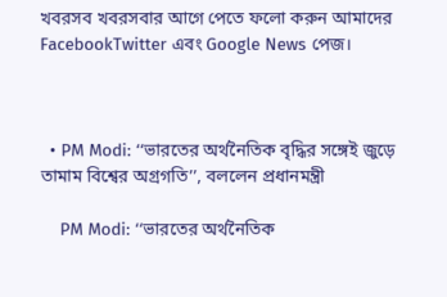খবরসব খবরসবার আগে পেতে ফলো করুন আমাদের FacebookTwitter এবং Google News পেজ।



  • PM Modi: ‘‘ভারতের অর্থনৈতিক বৃদ্ধির সঙ্গেই জুড়ে তামাম বিশ্বের অগ্রগতি’’, বললেন প্রধানমন্ত্রী

    PM Modi: ‘‘ভারতের অর্থনৈতিক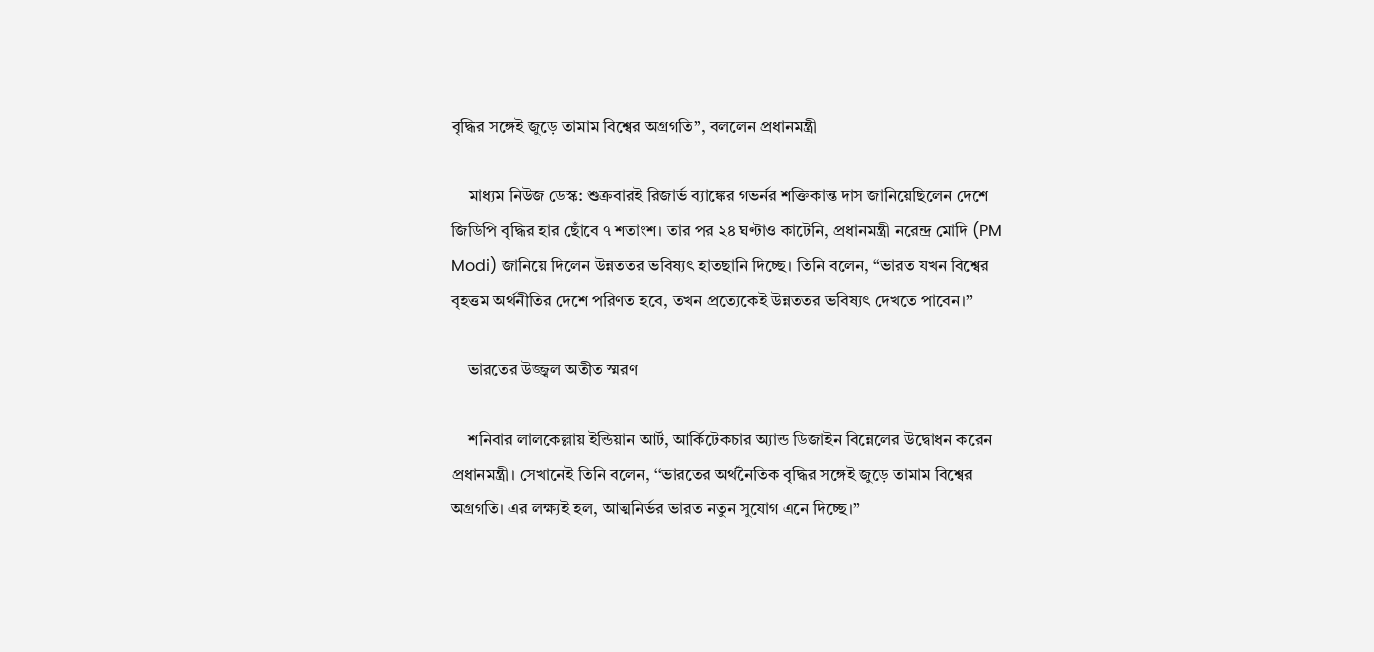বৃদ্ধির সঙ্গেই জুড়ে তামাম বিশ্বের অগ্রগতি’’, বললেন প্রধানমন্ত্রী

    মাধ্যম নিউজ ডেস্ক: শুক্রবারই রিজার্ভ ব্যাঙ্কের গভর্নর শক্তিকান্ত দাস জানিয়েছিলেন দেশে জিডিপি বৃদ্ধির হার ছোঁবে ৭ শতাংশ। তার পর ২৪ ঘণ্টাও কাটেনি, প্রধানমন্ত্রী নরেন্দ্র মোদি (PM Modi) জানিয়ে দিলেন উন্নততর ভবিষ্যৎ হাতছানি দিচ্ছে। তিনি বলেন, “ভারত যখন বিশ্বের বৃহত্তম অর্থনীতির দেশে পরিণত হবে, তখন প্রত্যেকেই উন্নততর ভবিষ্যৎ দেখতে পাবেন।”

    ভারতের উজ্জ্বল অতীত স্মরণ

    শনিবার লালকেল্লায় ইন্ডিয়ান আর্ট, আর্কিটেকচার অ্যান্ড ডিজাইন বিন্নেলের উদ্বোধন করেন প্রধানমন্ত্রী। সেখানেই তিনি বলেন, ‘‘ভারতের অর্থনৈতিক বৃদ্ধির সঙ্গেই জুড়ে তামাম বিশ্বের অগ্রগতি। এর লক্ষ্যই হল, আত্মনির্ভর ভারত নতুন সুযোগ এনে দিচ্ছে।”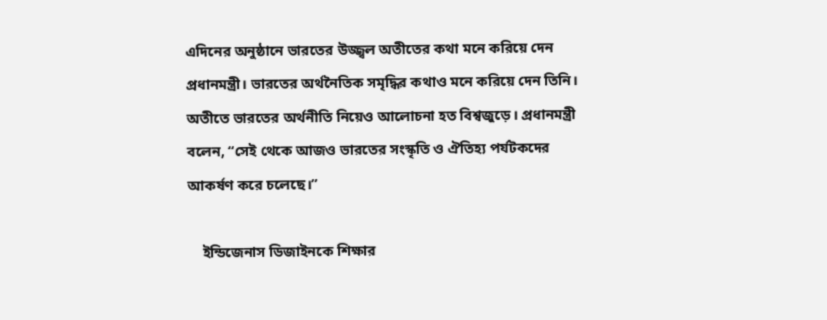এদিনের অনুষ্ঠানে ভারতের উজ্জ্বল অতীতের কথা মনে করিয়ে দেন প্রধানমন্ত্রী। ভারতের অর্থনৈতিক সমৃদ্ধির কথাও মনে করিয়ে দেন তিনি। অতীতে ভারতের অর্থনীতি নিয়েও আলোচনা হত বিশ্বজুড়ে। প্রধানমন্ত্রী বলেন, “সেই থেকে আজও ভারতের সংস্কৃতি ও ঐতিহ্য পর্যটকদের আকর্ষণ করে চলেছে।”

    ইন্ডিজেনাস ডিজাইনকে শিক্ষার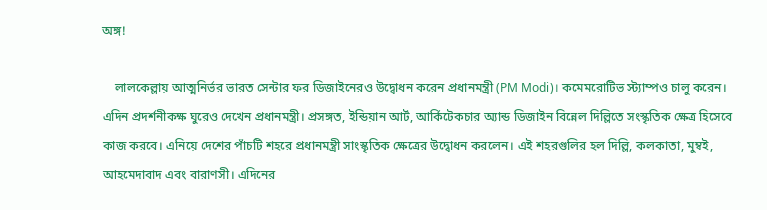অঙ্গ!

    লালকেল্লায় আত্মনির্ভর ভারত সেন্টার ফর ডিজাইনেরও উদ্বোধন করেন প্রধানমন্ত্রী (PM Modi)। কমেমরোটিভ স্ট্যাম্পও চালু করেন। এদিন প্রদর্শনীকক্ষ ঘুরেও দেখেন প্রধানমন্ত্রী। প্রসঙ্গত, ইন্ডিয়ান আর্ট, আর্কিটেকচার অ্যান্ড ডিজাইন বিন্নেল দিল্লিতে সংস্কৃতিক ক্ষেত্র হিসেবে কাজ করবে। এনিয়ে দেশের পাঁচটি শহরে প্রধানমন্ত্রী সাংস্কৃতিক ক্ষেত্রের উদ্বোধন করলেন। এই শহরগুলির হল দিল্লি, কলকাতা, মুম্বই, আহমেদাবাদ এবং বারাণসী। এদিনের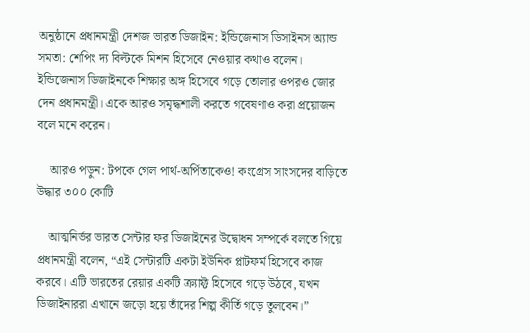অনুষ্ঠানে প্রধানমন্ত্রী দেশজ ভারত ডিজাইন: ইন্ডিজেনাস ডিসাইনস অ্যান্ড সমতা: শেপিং দ্য বিল্টকে মিশন হিসেবে নেওয়ার কথাও বলেন। ইন্ডিজেনাস ডিজাইনকে শিক্ষার অঙ্গ হিসেবে গড়ে তোলার ওপরও জোর দেন প্রধানমন্ত্রী। একে আরও সমৃদ্ধশালী করতে গবেষণাও করা প্রয়োজন বলে মনে করেন।

    আরও পড়ুন: টপকে গেল পার্থ-অর্পিতাকেও! কংগ্রেস সাংসদের বাড়িতে উদ্ধার ৩০০ কোটি

    আত্মনির্ভর ভারত সেন্টার ফর ডিজাইনের উদ্বোধন সম্পর্কে বলতে গিয়ে প্রধানমন্ত্রী বলেন, “এই সেন্টারটি একটা ইউনিক প্লাটফর্ম হিসেবে কাজ করবে। এটি ভারতের রেয়ার একটি ক্র্যাফ্ট হিসেবে গড়ে উঠবে, যখন ডিজাইনাররা এখানে জড়ো হয়ে তাঁদের শিল্প কীর্তি গড়ে তুলবেন।”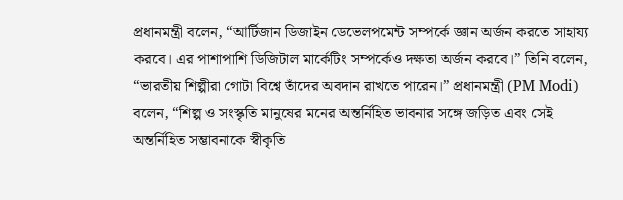প্রধানমন্ত্রী বলেন, “আর্টিজান ডিজাইন ডেভেলপমেন্ট সম্পর্কে জ্ঞান অর্জন করতে সাহায্য করবে। এর পাশাপাশি ডিজিটাল মার্কেটিং সম্পর্কেও দক্ষতা অর্জন করবে।” তিনি বলেন, “ভারতীয় শিল্পীরা গোটা বিশ্বে তাঁদের অবদান রাখতে পারেন।” প্রধানমন্ত্রী (PM Modi) বলেন, “শিল্প ও সংস্কৃতি মানুষের মনের অন্তর্নিহিত ভাবনার সঙ্গে জড়িত এবং সেই অন্তর্নিহিত সম্ভাবনাকে স্বীকৃতি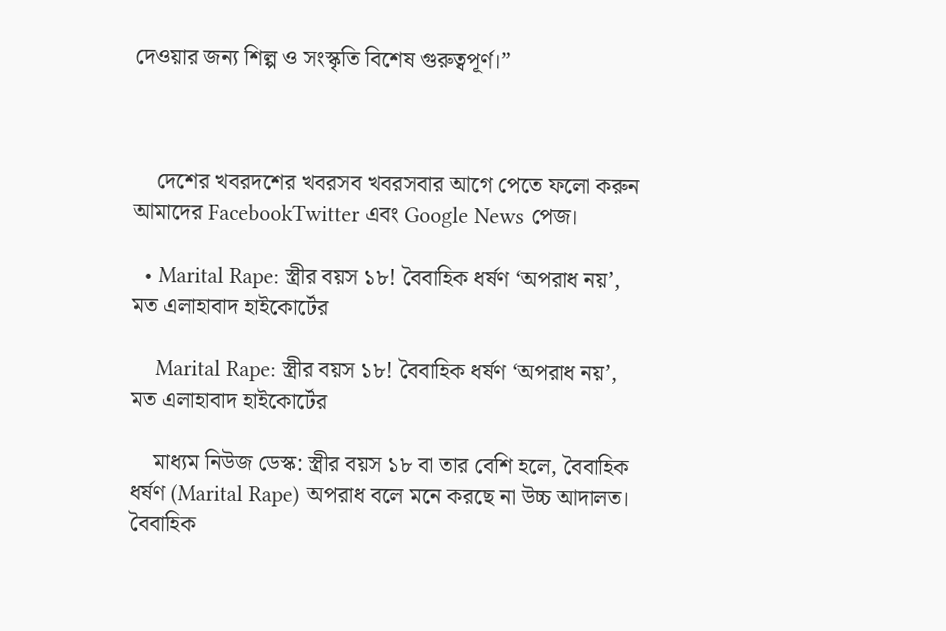দেওয়ার জন্য শিল্প ও সংস্কৃতি বিশেষ গুরুত্বপূর্ণ।”



    দেশের খবরদশের খবরসব খবরসবার আগে পেতে ফলো করুন আমাদের FacebookTwitter এবং Google News পেজ।

  • Marital Rape: স্ত্রীর বয়স ১৮! বৈবাহিক ধর্ষণ ‘অপরাধ নয়’, মত এলাহাবাদ হাইকোর্টের

    Marital Rape: স্ত্রীর বয়স ১৮! বৈবাহিক ধর্ষণ ‘অপরাধ নয়’, মত এলাহাবাদ হাইকোর্টের

    মাধ্যম নিউজ ডেস্ক: স্ত্রীর বয়স ১৮ বা তার বেশি হলে, বৈবাহিক ধর্ষণ (Marital Rape) অপরাধ বলে মনে করছে না উচ্চ আদালত। বৈবাহিক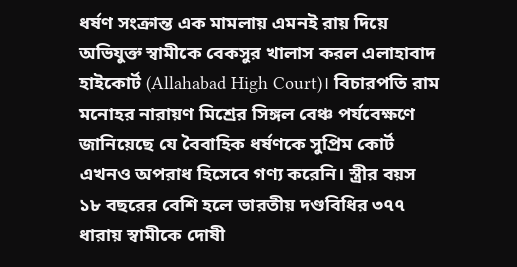ধর্ষণ সংক্রান্ত এক মামলায় এমনই রায় দিয়ে অভিযুক্ত স্বামীকে বেকসুর খালাস করল এলাহাবাদ হাইকোর্ট (Allahabad High Court)। বিচারপতি রাম মনোহর নারায়ণ মিশ্রের সিঙ্গল বেঞ্চ পর্যবেক্ষণে জানিয়েছে যে বৈবাহিক ধর্ষণকে সুপ্রিম কোর্ট এখনও অপরাধ হিসেবে গণ্য করেনি। স্ত্রীর বয়স ১৮ বছরের বেশি হলে ভারতীয় দণ্ডবিধির ৩৭৭ ধারায় স্বামীকে দোষী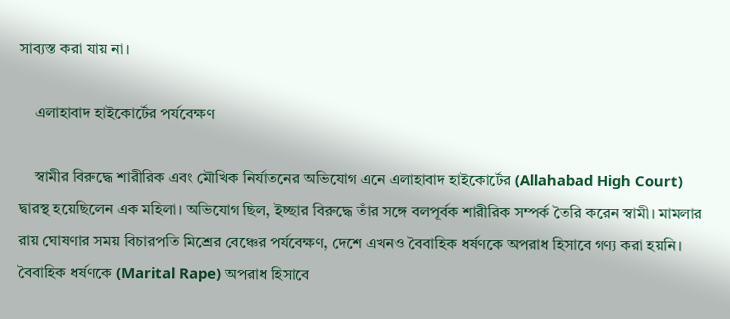সাব্যস্ত করা যায় না।

    এলাহাবাদ হাইকোর্টের পর্যবেক্ষণ

    স্বামীর বিরুদ্ধে শারীরিক এবং মৌখিক নির্যাতনের অভিযোগ এনে এলাহাবাদ হাইকোর্টের (Allahabad High Court) দ্বারস্থ হয়েছিলেন এক মহিলা। অভিযোগ ছিল, ইচ্ছার বিরুদ্ধে তাঁর সঙ্গে বলপূর্বক শারীরিক সম্পর্ক তৈরি করেন স্বামী। মামলার রায় ঘোষণার সময় বিচারপতি মিশ্রের বেঞ্চের পর্যবেক্ষণ, দেশে এখনও বৈবাহিক ধর্ষণকে অপরাধ হিসাবে গণ্য করা হয়নি। বৈবাহিক ধর্ষণকে (Marital Rape) অপরাধ হিসাবে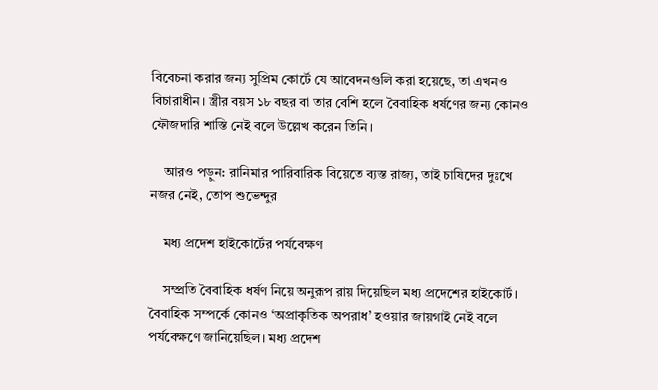বিবেচনা করার জন্য সুপ্রিম কোর্টে যে আবেদনগুলি করা হয়েছে, তা এখনও বিচারাধীন। স্ত্রীর বয়স ১৮ বছর বা তার বেশি হলে বৈবাহিক ধর্ষণের জন্য কোনও ফৌজদারি শাস্তি নেই বলে উল্লেখ করেন তিনি।

    আরও পড়ুন: রানিমার পারিবারিক বিয়েতে ব্যস্ত রাজ্য, তাই চাষিদের দুঃখে নজর নেই, তোপ শুভেন্দুর

    মধ্য প্রদেশ হাইকোর্টের পর্যবেক্ষণ

    সম্প্রতি বৈবাহিক ধর্ষণ নিয়ে অনুরূপ রায় দিয়েছিল মধ্য প্রদেশের হাইকোর্ট। বৈবাহিক সম্পর্কে কোনও ‘অপ্রাকৃতিক অপরাধ’ হওয়ার জায়গাই নেই বলে পর্যবেক্ষণে জানিয়েছিল। মধ্য প্রদেশ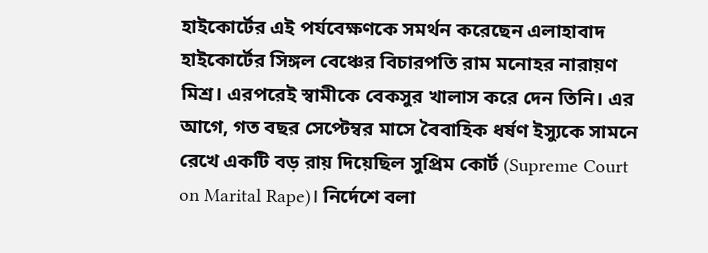হাইকোর্টের এই পর্যবেক্ষণকে সমর্থন করেছেন এলাহাবাদ হাইকোর্টের সিঙ্গল বেঞ্চের বিচারপতি রাম মনোহর নারায়ণ মিশ্র। এরপরেই স্বামীকে বেকসুর খালাস করে দেন তিনি। এর আগে, গত বছর সেপ্টেম্বর মাসে বৈবাহিক ধর্ষণ ইস্যুকে সামনে রেখে একটি বড় রায় দিয়েছিল সুপ্রিম কোর্ট (Supreme Court on Marital Rape)। নির্দেশে বলা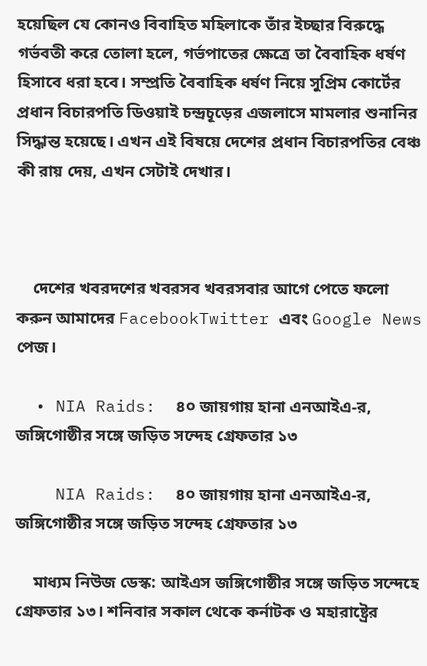হয়েছিল যে কোনও বিবাহিত মহিলাকে তাঁর ইচ্ছার বিরুদ্ধে গর্ভবতী করে তোলা হলে, গর্ভপাতের ক্ষেত্রে তা বৈবাহিক ধর্ষণ হিসাবে ধরা হবে। সম্প্রতি বৈবাহিক ধর্ষণ নিয়ে সুপ্রিম কোর্টের প্রধান বিচারপতি ডিওয়াই চন্দ্রচূড়ের এজলাসে মামলার শুনানির সিদ্ধান্ত হয়েছে। এখন এই বিষয়ে দেশের প্রধান বিচারপতির বেঞ্চ কী রায় দেয়, এখন সেটাই দেখার।



    দেশের খবরদশের খবরসব খবরসবার আগে পেতে ফলো করুন আমাদের FacebookTwitter এবং Google News পেজ।

  • NIA Raids:  ৪০ জায়গায় হানা এনআইএ-র, জঙ্গিগোষ্ঠীর সঙ্গে জড়িত সন্দেহ গ্রেফতার ১৩

    NIA Raids:  ৪০ জায়গায় হানা এনআইএ-র, জঙ্গিগোষ্ঠীর সঙ্গে জড়িত সন্দেহ গ্রেফতার ১৩

    মাধ্যম নিউজ ডেস্ক: আইএস জঙ্গিগোষ্ঠীর সঙ্গে জড়িত সন্দেহে গ্রেফতার ১৩। শনিবার সকাল থেকে কর্নাটক ও মহারাষ্ট্রের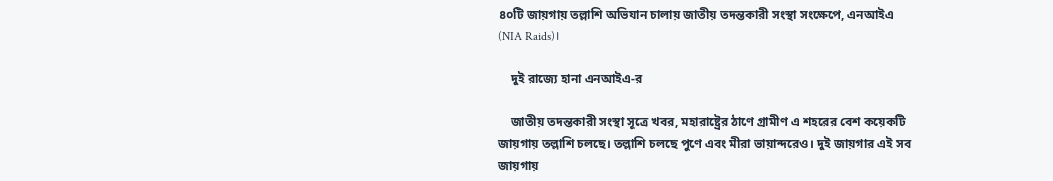৪০টি জায়গায় তল্লাশি অভিযান চালায় জাতীয় তদন্তকারী সংস্থা সংক্ষেপে, এনআইএ (NIA Raids)।

    দুই রাজ্যে হানা এনআইএ-র

    জাতীয় তদন্তকারী সংস্থা সূত্রে খবর, মহারাষ্ট্রের ঠাণে গ্রামীণ এ শহরের বেশ কয়েকটি জায়গায় তল্লাশি চলছে। তল্লাশি চলছে পুণে এবং মীরা ভায়ান্দরেও। দুই জায়গার এই সব জায়গায়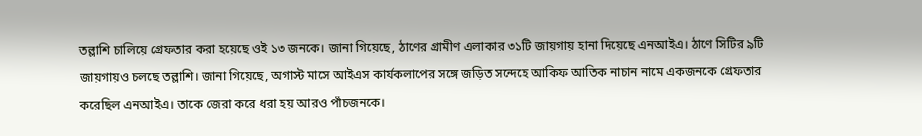তল্লাশি চালিয়ে গ্রেফতার করা হয়েছে ওই ১৩ জনকে। জানা গিয়েছে, ঠাণের গ্রামীণ এলাকার ৩১টি জায়গায় হানা দিয়েছে এনআইএ। ঠাণে সিটির ৯টি জায়গায়ও চলছে তল্লাশি। জানা গিয়েছে, অগাস্ট মাসে আইএস কার্যকলাপের সঙ্গে জড়িত সন্দেহে আকিফ আতিক নাচান নামে একজনকে গ্রেফতার করেছিল এনআইএ। তাকে জেরা করে ধরা হয় আরও পাঁচজনকে।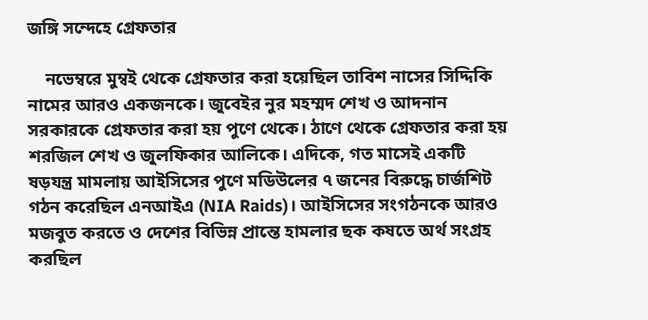জঙ্গি সন্দেহে গ্রেফতার

    নভেম্বরে মুম্বই থেকে গ্রেফতার করা হয়েছিল তাবিশ নাসের সিদ্দিকি নামের আরও একজনকে। জুবেইর নুর মহম্মদ শেখ ও আদনান সরকারকে গ্রেফতার করা হয় পুণে থেকে। ঠাণে থেকে গ্রেফতার করা হয় শরজিল শেখ ও জুলফিকার আলিকে। এদিকে, গত মাসেই একটি ষড়যন্ত্র মামলায় আইসিসের পুণে মডিউলের ৭ জনের বিরুদ্ধে চার্জশিট গঠন করেছিল এনআইএ (NIA Raids)। আইসিসের সংগঠনকে আরও মজবুত করতে ও দেশের বিভিন্ন প্রান্তে হামলার ছক কষতে অর্থ সংগ্রহ করছিল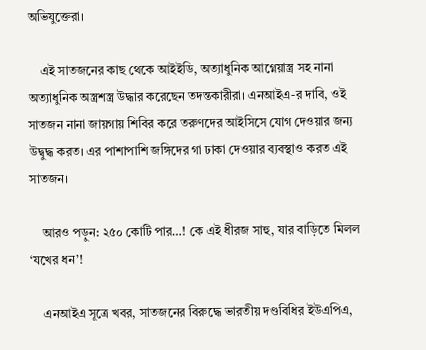অভিযুক্তেরা।

    এই সাতজনের কাছ থেকে আইইডি, অত্যাধুনিক আগ্নেয়াস্ত্র সহ নানা অত্যাধুনিক অস্ত্রশস্ত্র উদ্ধার করেছেন তদন্তকারীরা। এনআইএ-র দাবি, ওই সাতজন নানা জায়গায় শিবির করে তরুণদের আইসিসে যোগ দেওয়ার জন্য উদ্বুদ্ধ করত। এর পাশাপাশি জঙ্গিদের গা ঢাকা দেওয়ার ব্যবস্থাও করত এই সাতজন।

    আরও পড়ুন: ২৫০ কোটি পার…! কে এই ধীরজ সাহু, যার বাড়িতে মিলল ‘যখের ধন’!

    এনআইএ সূত্রে খবর, সাতজনের বিরুদ্ধে ভারতীয় দণ্ডবিধির ইউএপিএ,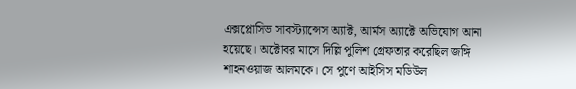এক্সপ্লোসিভ সাবস্ট্যান্সেস অ্যাক্ট, আর্মস অ্যাক্টে অভিযোগ আনা হয়েছে। অক্টোবর মাসে দিল্লি পুলিশ গ্রেফতার করেছিল জঙ্গি শাহনওয়াজ আলমকে। সে পুণে আইসিস মডিউল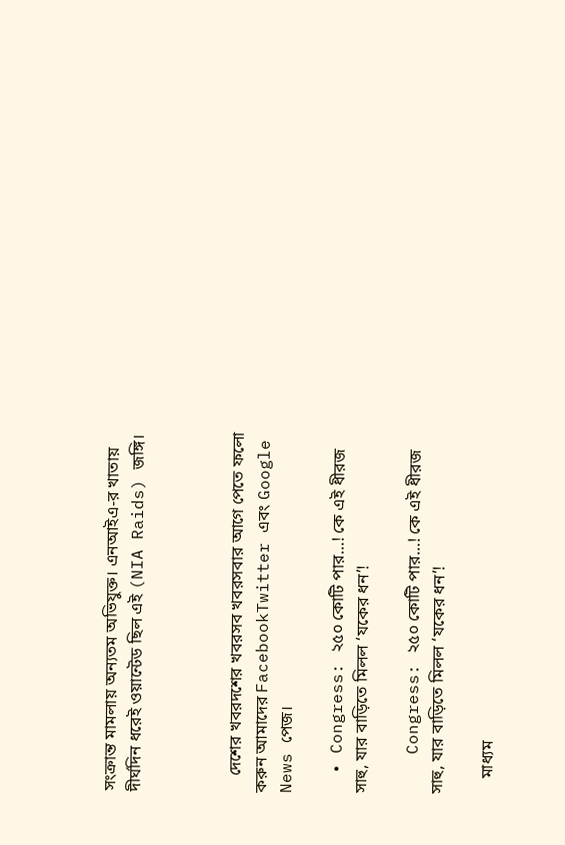সংক্রান্ত মামলায় অন্যতম অভিযুক্ত। এনআইএ-র খাতায় দীর্ঘদিন ধরেই ওয়ান্টেড ছিল এই (NIA Raids) জঙ্গি।



    দেশের খবরদশের খবরসব খবরসবার আগে পেতে ফলো করুন আমাদের FacebookTwitter এবং Google News পেজ।

  • Congress: ২৫০ কোটি পার…! কে এই ধীরজ সাহু, যার বাড়িতে মিলল ‘যকের ধন’!

    Congress: ২৫০ কোটি পার…! কে এই ধীরজ সাহু, যার বাড়িতে মিলল ‘যকের ধন’!

    মাধ্যম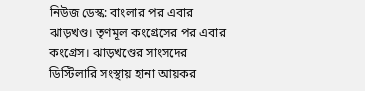নিউজ ডেস্ক: বাংলার পর এবার ঝাড়খণ্ড। তৃণমূল কংগ্রেসের পর এবার কংগ্রেস। ঝাড়খণ্ডের সাংসদের ডিস্টিলারি সংস্থায় হানা আয়কর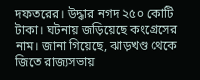দফতরের। উদ্ধার নগদ ২৫০ কোটি টাকা। ঘটনায় জড়িয়েছে কংগ্রেসের নাম। জানা গিয়েছে, ঝাড়খণ্ড থেকে জিতে রাজ্যসভায়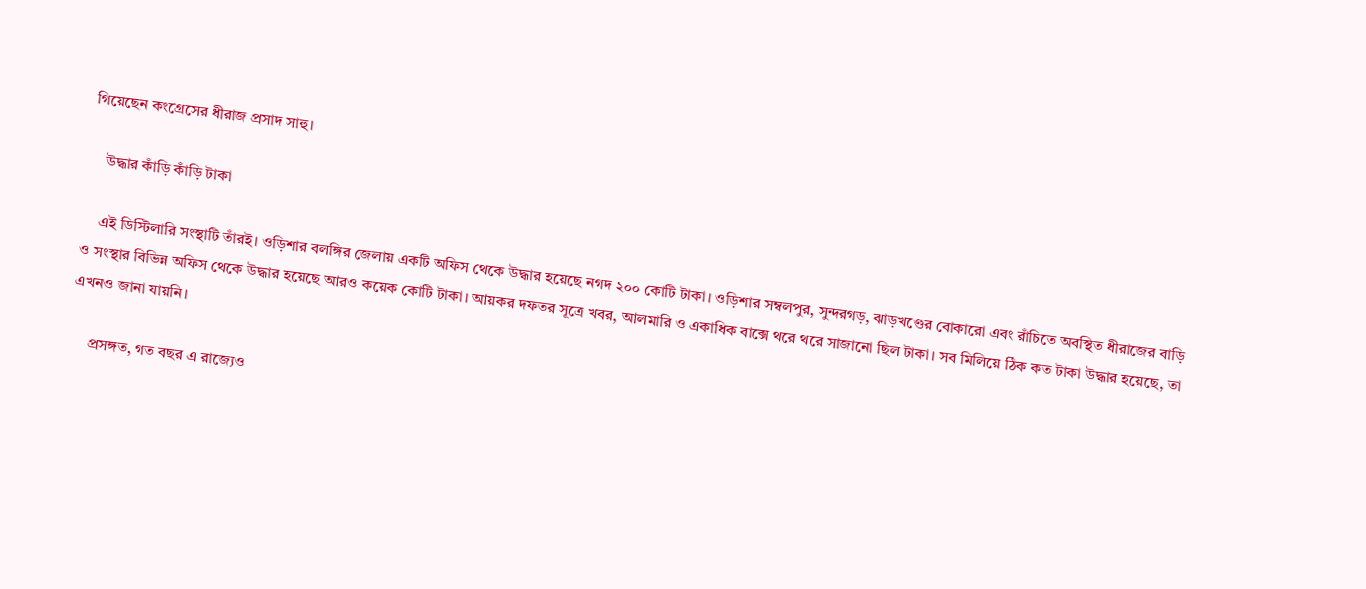গিয়েছেন কংগ্রেসের ধীরাজ প্রসাদ সাহু।

    উদ্ধার কাঁড়ি কাঁড়ি টাকা

    এই ডিস্টিলারি সংস্থাটি তাঁরই। ওড়িশার বলঙ্গির জেলায় একটি অফিস থেকে উদ্ধার হয়েছে নগদ ২০০ কোটি টাকা। ওড়িশার সম্বলপুর, সুন্দরগড়, ঝাড়খণ্ডের বোকারো এবং রাঁচিতে অবস্থিত ধীরাজের বাড়ি ও সংস্থার বিভিন্ন অফিস থেকে উদ্ধার হয়েছে আরও কয়েক কোটি টাকা। আয়কর দফতর সূত্রে খবর, আলমারি ও একাধিক বাক্সে থরে থরে সাজানো ছিল টাকা। সব মিলিয়ে ঠিক কত টাকা উদ্ধার হয়েছে, তা এখনও জানা যায়নি।

     প্রসঙ্গত, গত বছর এ রাজ্যেও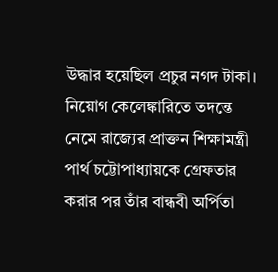উদ্ধার হয়েছিল প্রচুর নগদ টাকা। নিয়োগ কেলেঙ্কারিতে তদন্তে নেমে রাজ্যের প্রাক্তন শিক্ষামন্ত্রী পার্থ চট্টোপাধ্যায়কে গ্রেফতার করার পর তাঁর বান্ধবী অর্পিতা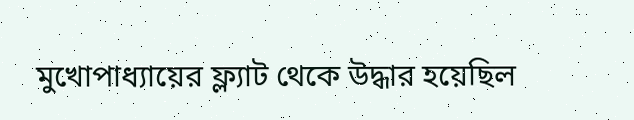মুখোপাধ্যায়ের ফ্ল্যাট থেকে উদ্ধার হয়েছিল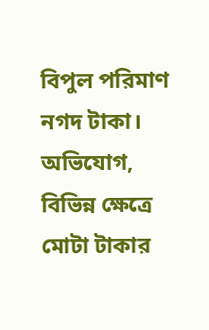বিপুল পরিমাণ নগদ টাকা। অভিযোগ, বিভিন্ন ক্ষেত্রে মোটা টাকার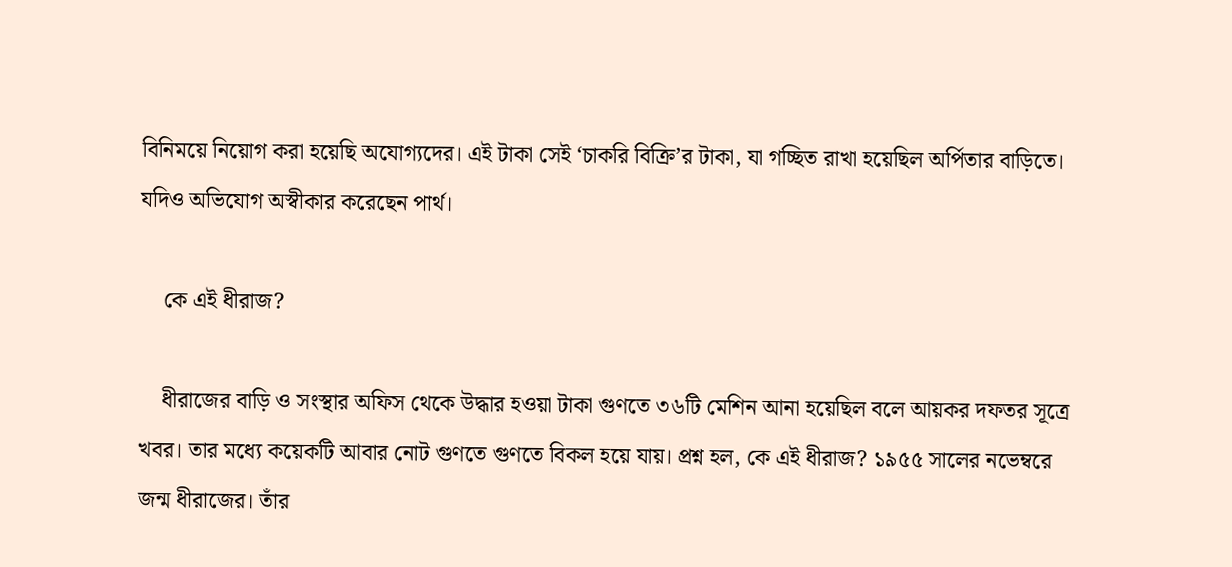বিনিময়ে নিয়োগ করা হয়েছি অযোগ্যদের। এই টাকা সেই ‘চাকরি বিক্রি’র টাকা, যা গচ্ছিত রাখা হয়েছিল অর্পিতার বাড়িতে। যদিও অভিযোগ অস্বীকার করেছেন পার্থ।

    কে এই ধীরাজ?

    ধীরাজের বাড়ি ও সংস্থার অফিস থেকে উদ্ধার হওয়া টাকা গুণতে ৩৬টি মেশিন আনা হয়েছিল বলে আয়কর দফতর সূত্রে খবর। তার মধ্যে কয়েকটি আবার নোট গুণতে গুণতে বিকল হয়ে যায়। প্রশ্ন হল, কে এই ধীরাজ? ১৯৫৫ সালের নভেম্বরে জন্ম ধীরাজের। তাঁর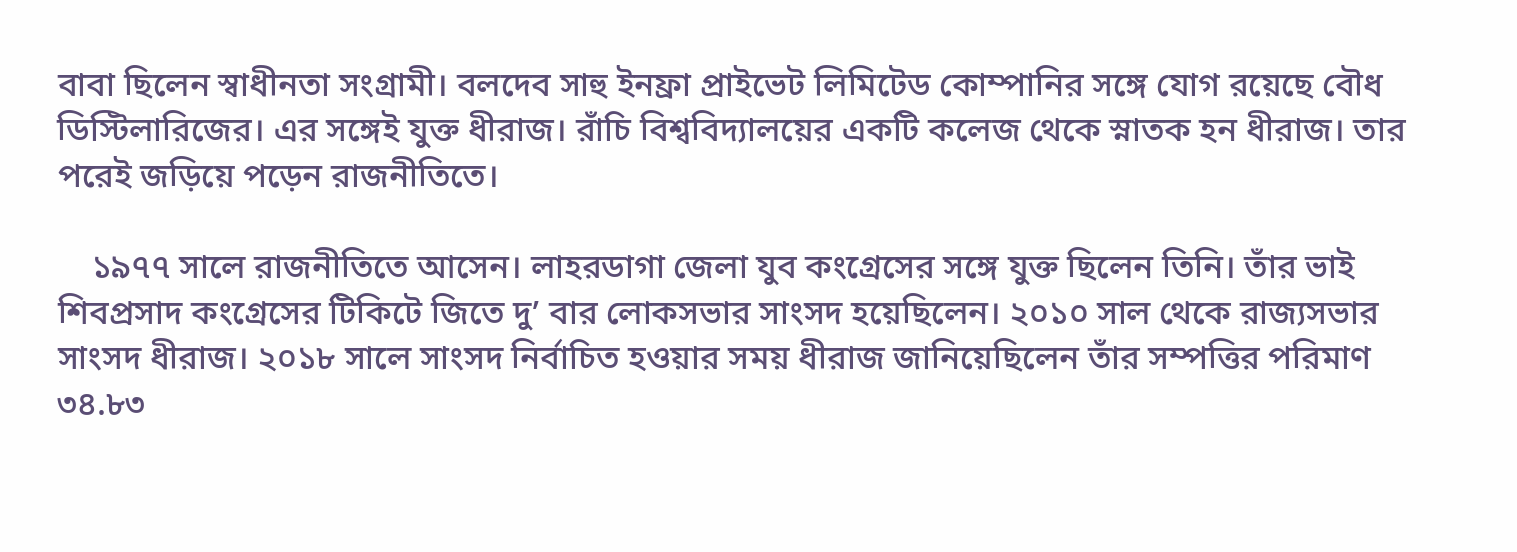বাবা ছিলেন স্বাধীনতা সংগ্রামী। বলদেব সাহু ইনফ্রা প্রাইভেট লিমিটেড কোম্পানির সঙ্গে যোগ রয়েছে বৌধ ডিস্টিলারিজের। এর সঙ্গেই যুক্ত ধীরাজ। রাঁচি বিশ্ববিদ্যালয়ের একটি কলেজ থেকে স্নাতক হন ধীরাজ। তার পরেই জড়িয়ে পড়েন রাজনীতিতে।

    ১৯৭৭ সালে রাজনীতিতে আসেন। লাহরডাগা জেলা যুব কংগ্রেসের সঙ্গে যুক্ত ছিলেন তিনি। তাঁর ভাই শিবপ্রসাদ কংগ্রেসের টিকিটে জিতে দু’ বার লোকসভার সাংসদ হয়েছিলেন। ২০১০ সাল থেকে রাজ্যসভার সাংসদ ধীরাজ। ২০১৮ সালে সাংসদ নির্বাচিত হওয়ার সময় ধীরাজ জানিয়েছিলেন তাঁর সম্পত্তির পরিমাণ ৩৪.৮৩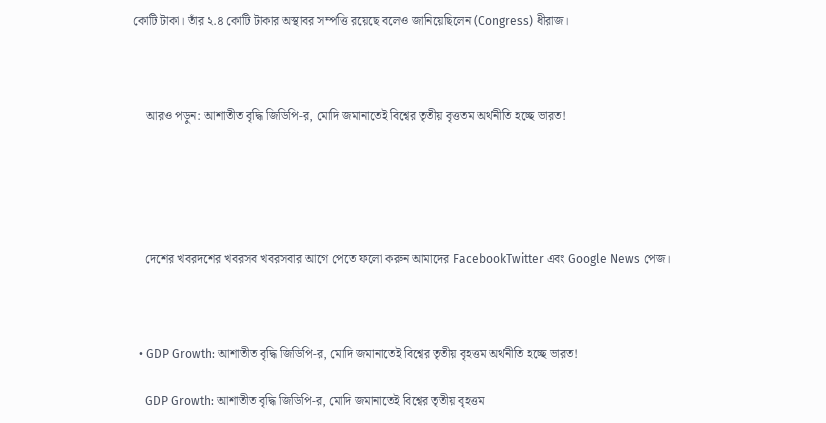কোটি টাকা। তাঁর ২.৪ কোটি টাকার অস্থাবর সম্পত্তি রয়েছে বলেও জানিয়েছিলেন (Congress) ধীরাজ।



    আরও পড়ুন: আশাতীত বৃদ্ধি জিডিপি-র, মোদি জমানাতেই বিশ্বের তৃতীয় বৃত্ততম অর্থনীতি হচ্ছে ভারত!





    দেশের খবরদশের খবরসব খবরসবার আগে পেতে ফলো করুন আমাদের FacebookTwitter এবং Google News পেজ।



  • GDP Growth: আশাতীত বৃদ্ধি জিডিপি-র, মোদি জমানাতেই বিশ্বের তৃতীয় বৃহত্তম অর্থনীতি হচ্ছে ভারত!

    GDP Growth: আশাতীত বৃদ্ধি জিডিপি-র, মোদি জমানাতেই বিশ্বের তৃতীয় বৃহত্তম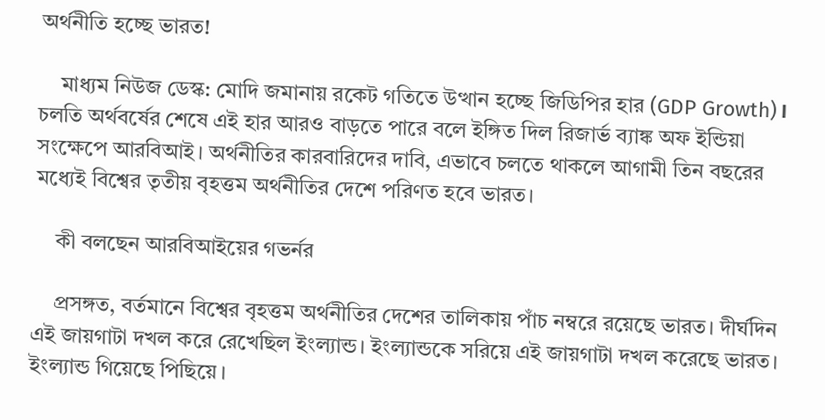অর্থনীতি হচ্ছে ভারত!

    মাধ্যম নিউজ ডেস্ক: মোদি জমানায় রকেট গতিতে উত্থান হচ্ছে জিডিপির হার (GDP Growth)। চলতি অর্থবর্ষের শেষে এই হার আরও বাড়তে পারে বলে ইঙ্গিত দিল রিজার্ভ ব্যাঙ্ক অফ ইন্ডিয়া সংক্ষেপে আরবিআই। অর্থনীতির কারবারিদের দাবি, এভাবে চলতে থাকলে আগামী তিন বছরের মধ্যেই বিশ্বের তৃতীয় বৃহত্তম অর্থনীতির দেশে পরিণত হবে ভারত।

    কী বলছেন আরবিআইয়ের গভর্নর

    প্রসঙ্গত, বর্তমানে বিশ্বের বৃহত্তম অর্থনীতির দেশের তালিকায় পাঁচ নম্বরে রয়েছে ভারত। দীর্ঘদিন এই জায়গাটা দখল করে রেখেছিল ইংল্যান্ড। ইংল্যান্ডকে সরিয়ে এই জায়গাটা দখল করেছে ভারত। ইংল্যান্ড গিয়েছে পিছিয়ে।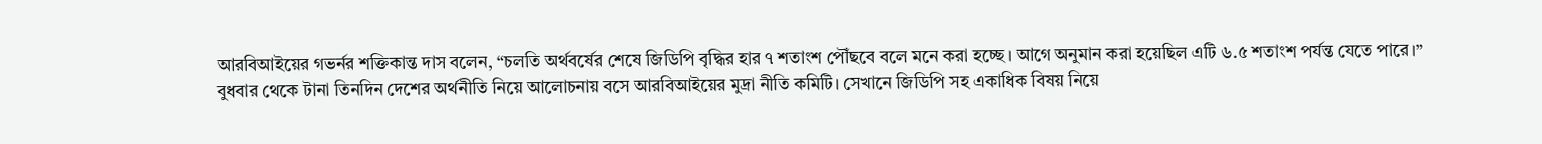আরবিআইয়ের গভর্নর শক্তিকান্ত দাস বলেন, “চলতি অর্থবর্ষের শেষে জিডিপি বৃদ্ধির হার ৭ শতাংশ পৌঁছবে বলে মনে করা হচ্ছে। আগে অনুমান করা হয়েছিল এটি ৬.৫ শতাংশ পর্যন্ত যেতে পারে।” বুধবার থেকে টানা তিনদিন দেশের অর্থনীতি নিয়ে আলোচনায় বসে আরবিআইয়ের মুদ্রা নীতি কমিটি। সেখানে জিডিপি সহ একাধিক বিষয় নিয়ে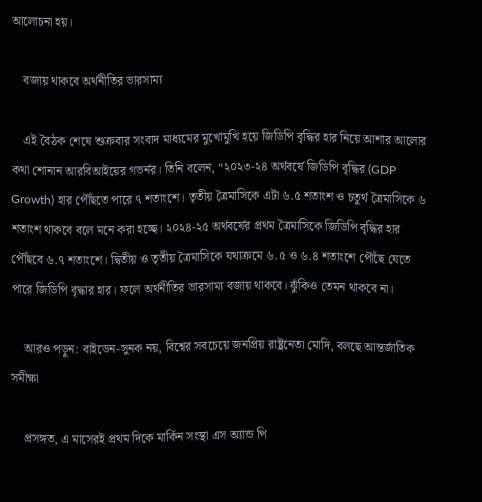আলোচনা হয়।

    বজায় থাকবে অর্থনীতির ভারসাম্য

    এই বৈঠক শেষে শুক্রবার সংবাদ মাধ্যমের মুখোমুখি হয়ে জিডিপি বৃদ্ধির হার নিয়ে আশার আলোর কথা শোনান আরবিআইয়ের গভর্নর। তিনি বলেন, “২০২৩-২৪ অর্থবর্ষে জিডিপি বৃদ্ধির (GDP Growth) হার পৌঁছতে পারে ৭ শতাংশে। তৃতীয় ত্রৈমাসিকে এটা ৬.৫ শতাংশ ও চতুর্থ ত্রৈমাসিকে ৬ শতাংশ থাকবে বলে মনে করা হচ্ছে। ২০২৪-২৫ অর্থবর্ষের প্রথম ত্রৈমাসিকে জিডিপি বৃদ্ধির হার পৌঁছবে ৬.৭ শতাংশে। দ্বিতীয় ও তৃতীয় ত্রৈমাসিকে যথাক্রমে ৬.৫ ও ৬.৪ শতাংশে পৌঁছে যেতে পারে জিডিপি বৃদ্ধার হার। ফলে অর্থনীতির ভারসাম্য বজায় থাকবে। ঝুঁকিও তেমন থাকবে না।

    আরও পড়ুন: বাইডেন-সুনক নয়, বিশ্বের সবচেয়ে জনপ্রিয় রাষ্ট্রনেতা মোদি, বলছে আন্তর্জাতিক সমীক্ষা

    প্রসঙ্গত, এ মাসেরই প্রথম দিকে মার্কিন সংস্থা এস অ্যান্ড পি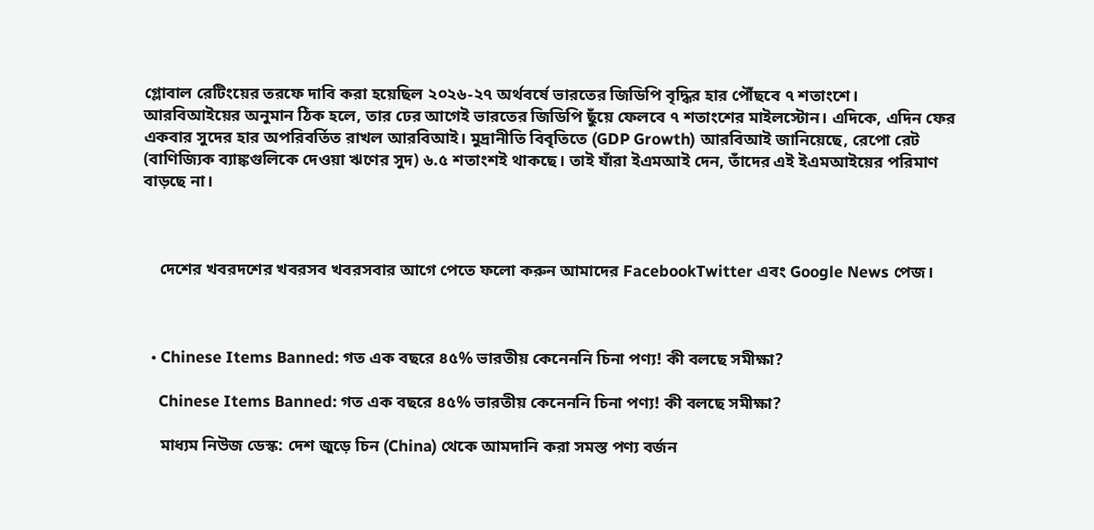গ্লোবাল রেটিংয়ের তরফে দাবি করা হয়েছিল ২০২৬-২৭ অর্থবর্ষে ভারতের জিডিপি বৃদ্ধির হার পৌঁছবে ৭ শতাংশে। আরবিআইয়ের অনুমান ঠিক হলে, তার ঢের আগেই ভারতের জিডিপি ছুঁয়ে ফেলবে ৭ শতাংশের মাইলস্টোন। এদিকে, এদিন ফের একবার সুদের হার অপরিবর্তিত রাখল আরবিআই। মুদ্রানীতি বিবৃতিতে (GDP Growth) আরবিআই জানিয়েছে, রেপো রেট (বাণিজ্যিক ব্যাঙ্কগুলিকে দেওয়া ঋণের সুদ) ৬.৫ শতাংশই থাকছে। তাই যাঁরা ইএমআই দেন, তাঁদের এই ইএমআইয়ের পরিমাণ বাড়ছে না।



    দেশের খবরদশের খবরসব খবরসবার আগে পেতে ফলো করুন আমাদের FacebookTwitter এবং Google News পেজ।



  • Chinese Items Banned: গত এক বছরে ৪৫% ভারতীয় কেনেননি চিনা পণ্য! কী বলছে সমীক্ষা?

    Chinese Items Banned: গত এক বছরে ৪৫% ভারতীয় কেনেননি চিনা পণ্য! কী বলছে সমীক্ষা?

    মাধ্যম নিউজ ডেস্ক: দেশ জুড়ে চিন (China) থেকে আমদানি করা সমস্ত পণ্য বর্জন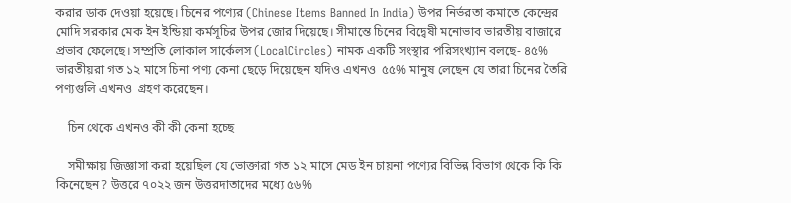করার ডাক দেওয়া হয়েছে। চিনের পণ্যের (Chinese Items Banned In India) উপর নির্ভরতা কমাতে কেন্দ্রের মোদি সরকার মেক ইন ইন্ডিয়া কর্মসূচির উপর জোর দিয়েছে। সীমান্তে চিনের বিদ্বেষী মনোভাব ভারতীয় বাজারে প্রভাব ফেলেছে। সম্প্রতি লোকাল সার্কেলস (LocalCircles) নামক একটি সংস্থার পরিসংখ্যান বলছে- ৪৫% ভারতীয়রা গত ১২ মাসে চিনা পণ্য কেনা ছেড়ে দিয়েছেন যদিও এখনও  ৫৫% মানুষ লেছেন যে তারা চিনের তৈরি পণ্যগুলি এখনও  গ্রহণ করেছেন।

    চিন থেকে এখনও কী কী কেনা হচ্ছে

    সমীক্ষায় জিজ্ঞাসা করা হয়েছিল যে ভোক্তারা গত ১২ মাসে মেড ইন চায়না পণ্যের বিভিন্ন বিভাগ থেকে কি কি  কিনেছেন? উত্তরে ৭০২২ জন উত্তরদাতাদের মধ্যে ৫৬%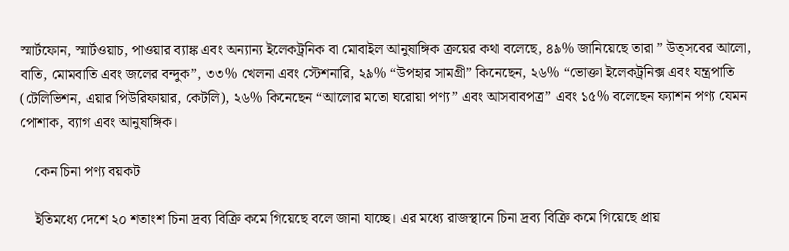স্মার্টফোন, স্মার্টওয়াচ, পাওয়ার ব্যাঙ্ক এবং অন্যান্য ইলেকট্রনিক বা মোবাইল আনুষাঙ্গিক ক্রয়ের কথা বলেছে, ৪৯% জানিয়েছে তারা ” উত্সবের আলো, বাতি, মোমবাতি এবং জলের বন্দুক”, ৩৩% খেলনা এবং স্টেশনারি, ২৯% “উপহার সামগ্রী” কিনেছেন, ২৬% “ভোক্তা ইলেকট্রনিক্স এবং যন্ত্রপাতি (টেলিভিশন, এয়ার পিউরিফায়ার, কেটলি), ২৬% কিনেছেন “আলোর মতো ঘরোয়া পণ্য” এবং আসবাবপত্র” এবং ১৫% বলেছেন ফ্যাশন পণ্য যেমন পোশাক, ব্যাগ এবং আনুষাঙ্গিক।

    কেন চিনা পণ্য বয়কট

    ইতিমধ্যে দেশে ২০ শতাংশ চিনা দ্রব্য বিক্রি কমে গিয়েছে বলে জানা যাচ্ছে। এর মধ্যে রাজস্থানে চিনা দ্রব্য বিক্রি কমে গিয়েছে প্রায়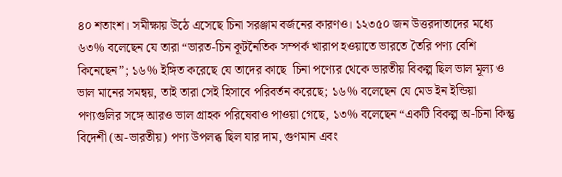৪০ শতাংশ। সমীক্ষায় উঠে এসেছে চিনা সরঞ্জাম বর্জনের কারণও। ১২৩৫০ জন উত্তরদাতাদের মধ্যে ৬৩% বলেছেন যে তারা “ভারত-চিন কূটনৈতিক সম্পর্ক খারাপ হওয়াতে ভারতে তৈরি পণ্য বেশি কিনেছেন”; ১৬% ইঙ্গিত করেছে যে তাদের কাছে  চিনা পণ্যের থেকে ভারতীয় বিকল্প ছিল ভাল মূল্য ও ভাল মানের সমন্বয়, তাই তারা সেই হিসাবে পরিবর্তন করেছে; ১৬% বলেছেন যে মেড ইন ইন্ডিয়া পণ্যগুলির সঙ্গে আরও ভাল গ্রাহক পরিষেবাও পাওয়া গেছে, ১৩% বলেছেন “একটি বিকল্প অ-চিনা কিন্তু বিদেশী (অ-ভারতীয়) পণ্য উপলব্ধ ছিল যার দাম, গুণমান এবং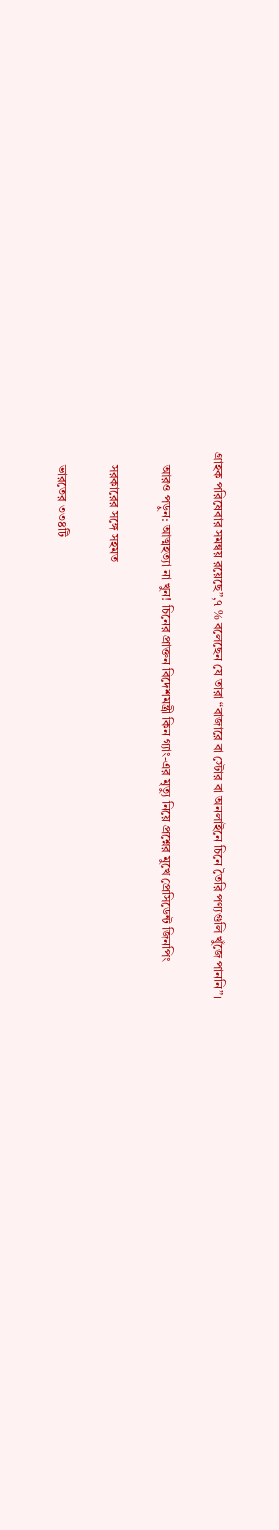গ্রাহক পরিষেবার সমন্বয় রয়েছে”,৭ % বলেছেন যে তারা “বাজারে বা স্টোর বা অনলাইনে চিনে তৈরি পণ্যগুলি খুঁজে পাননি”।

    আরও পড়ুন: আত্মহত্যা না খুন! চিনের প্রাক্তন বিদেশমন্ত্রী কিন গ্যাং-এর মৃত্যু নিয়ে প্রশ্নের মুখে প্রেসিডেন্ট জিনপিং

    সরকারের সঙ্গে সহমত

    ভারতের ৩৩৪টি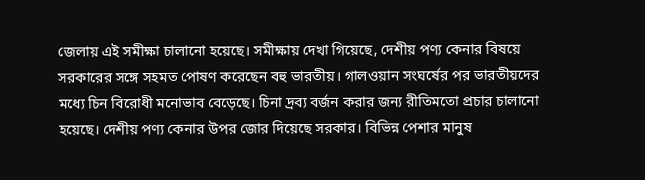জেলায় এই সমীক্ষা চালানো হয়েছে। সমীক্ষায় দেখা গিয়েছে, দেশীয় পণ্য কেনার বিষয়ে সরকারের সঙ্গে সহমত পোষণ করেছেন বহু ভারতীয়। গালওয়ান সংঘর্ষের পর ভারতীয়দের মধ্যে চিন বিরোধী মনোভাব বেড়েছে। চিনা দ্রব্য বর্জন করার জন্য রীতিমতো প্রচার চালানো হয়েছে। দেশীয় পণ্য কেনার উপর জোর দিয়েছে সরকার। বিভিন্ন পেশার মানুষ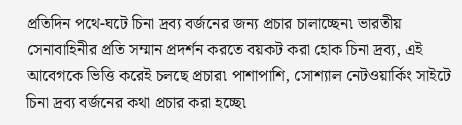প্রতিদিন পথে-ঘটে চিনা দ্রব্য বর্জনের জন্য প্রচার চালাচ্ছেন৷ ভারতীয় সেনাবাহিনীর প্রতি সম্মান প্রদর্শন করতে বয়কট করা হোক চিনা দ্রব্য, এই আবেগকে ভিত্তি করেই চলছে প্রচার৷ পাশাপাশি, সোশ্যাল নেটওয়ার্কিং সাইটে চিনা দ্রব্য বর্জনের কথা প্রচার করা হচ্ছে৷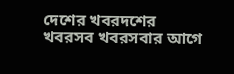দেশের খবরদশের খবরসব খবরসবার আগে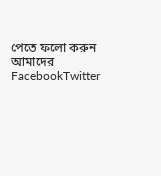পেতে ফলো করুন আমাদের FacebookTwitter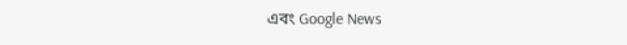এবং Google News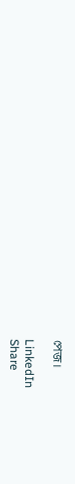পেজ।

LinkedIn
Share